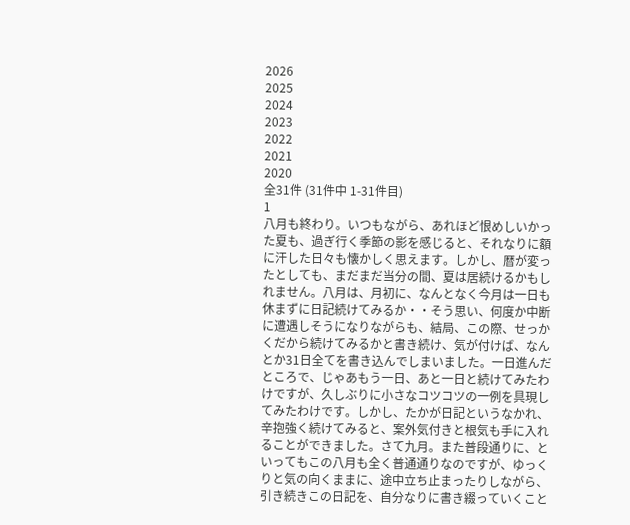2026
2025
2024
2023
2022
2021
2020
全31件 (31件中 1-31件目)
1
八月も終わり。いつもながら、あれほど恨めしいかった夏も、過ぎ行く季節の影を感じると、それなりに額に汗した日々も懐かしく思えます。しかし、暦が変ったとしても、まだまだ当分の間、夏は居続けるかもしれません。八月は、月初に、なんとなく今月は一日も休まずに日記続けてみるか・・そう思い、何度か中断に遭遇しそうになりながらも、結局、この際、せっかくだから続けてみるかと書き続け、気が付けば、なんとか31日全てを書き込んでしまいました。一日進んだところで、じゃあもう一日、あと一日と続けてみたわけですが、久しぶりに小さなコツコツの一例を具現してみたわけです。しかし、たかが日記というなかれ、辛抱強く続けてみると、案外気付きと根気も手に入れることができました。さて九月。また普段通りに、といってもこの八月も全く普通通りなのですが、ゆっくりと気の向くままに、途中立ち止まったりしながら、引き続きこの日記を、自分なりに書き綴っていくこと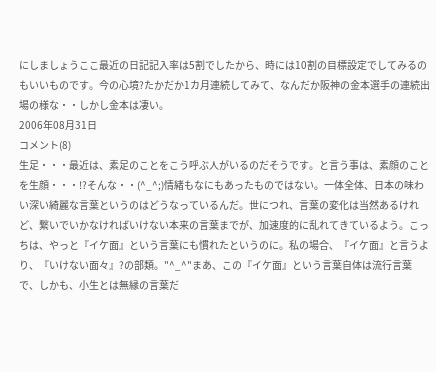にしましょうここ最近の日記記入率は5割でしたから、時には10割の目標設定でしてみるのもいいものです。今の心境?たかだか1カ月連続してみて、なんだか阪神の金本選手の連続出場の様な・・しかし金本は凄い。
2006年08月31日
コメント(8)
生足・・・最近は、素足のことをこう呼ぶ人がいるのだそうです。と言う事は、素顔のことを生顔・・・!?そんな・・(^_^;)情緒もなにもあったものではない。一体全体、日本の味わい深い綺麗な言葉というのはどうなっているんだ。世につれ、言葉の変化は当然あるけれど、繋いでいかなければいけない本来の言葉までが、加速度的に乱れてきているよう。こっちは、やっと『イケ面』という言葉にも慣れたというのに。私の場合、『イケ面』と言うより、『いけない面々』?の部類。"^_^"まあ、この『イケ面』という言葉自体は流行言葉で、しかも、小生とは無縁の言葉だ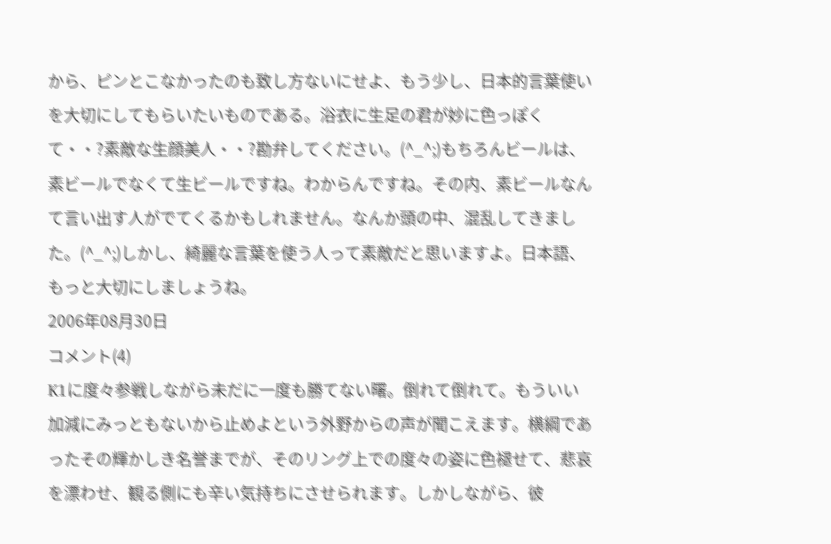から、ピンとこなかったのも致し方ないにせよ、もう少し、日本的言葉使いを大切にしてもらいたいものである。浴衣に生足の君が妙に色っぽくて・・?素敵な生顔美人・・?勘弁してください。(^_^;)もちろんビールは、素ビールでなくて生ビールですね。わからんですね。その内、素ビールなんて言い出す人がでてくるかもしれません。なんか頭の中、混乱してきました。(^_^;)しかし、綺麗な言葉を使う人って素敵だと思いますよ。日本語、もっと大切にしましょうね。
2006年08月30日
コメント(4)
K1に度々参戦しながら未だに一度も勝てない曙。倒れて倒れて。もういい加減にみっともないから止めよという外野からの声が聞こえます。横綱であったその輝かしき名誉までが、そのリング上での度々の姿に色褪せて、悲哀を漂わせ、観る側にも辛い気持ちにさせられます。しかしながら、彼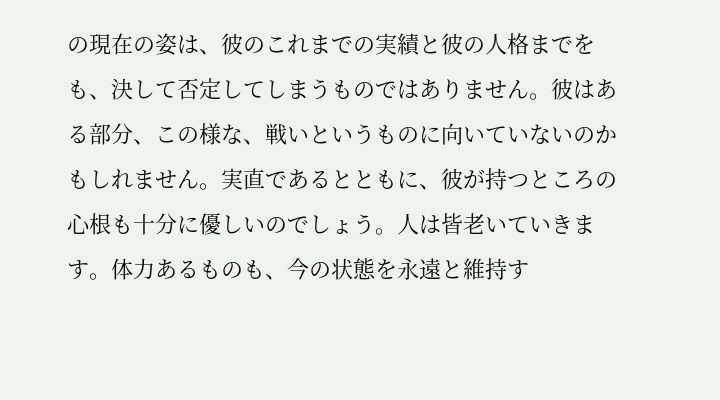の現在の姿は、彼のこれまでの実績と彼の人格までをも、決して否定してしまうものではありません。彼はある部分、この様な、戦いというものに向いていないのかもしれません。実直であるとともに、彼が持つところの心根も十分に優しいのでしょう。人は皆老いていきます。体力あるものも、今の状態を永遠と維持す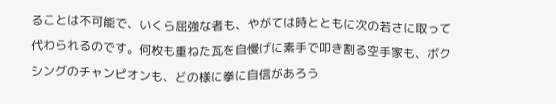ることは不可能で、いくら屈強な者も、やがては時とともに次の若さに取って代わられるのです。何枚も重ねた瓦を自慢げに素手で叩き割る空手家も、ボクシングのチャンピオンも、どの様に拳に自信があろう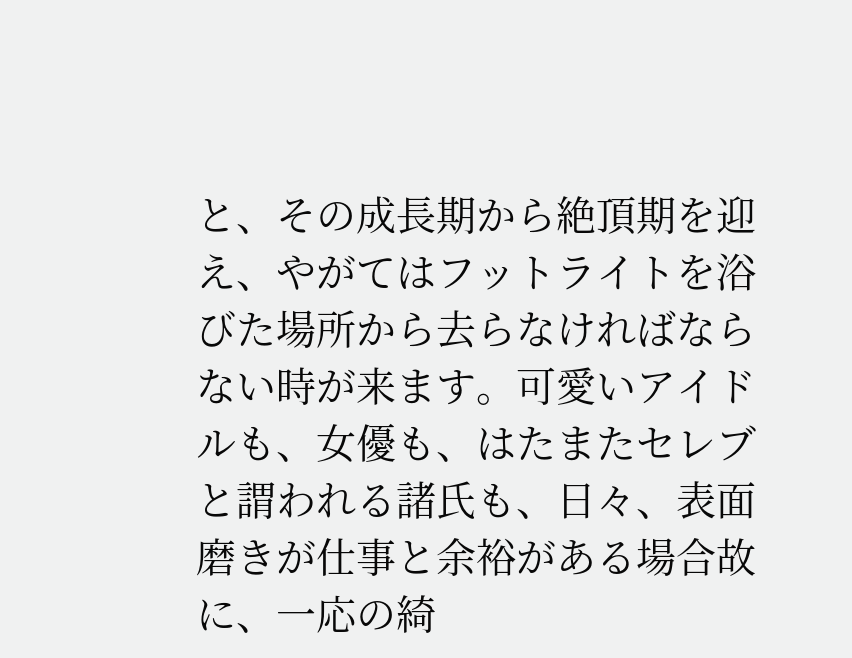と、その成長期から絶頂期を迎え、やがてはフットライトを浴びた場所から去らなければならない時が来ます。可愛いアイドルも、女優も、はたまたセレブと謂われる諸氏も、日々、表面磨きが仕事と余裕がある場合故に、一応の綺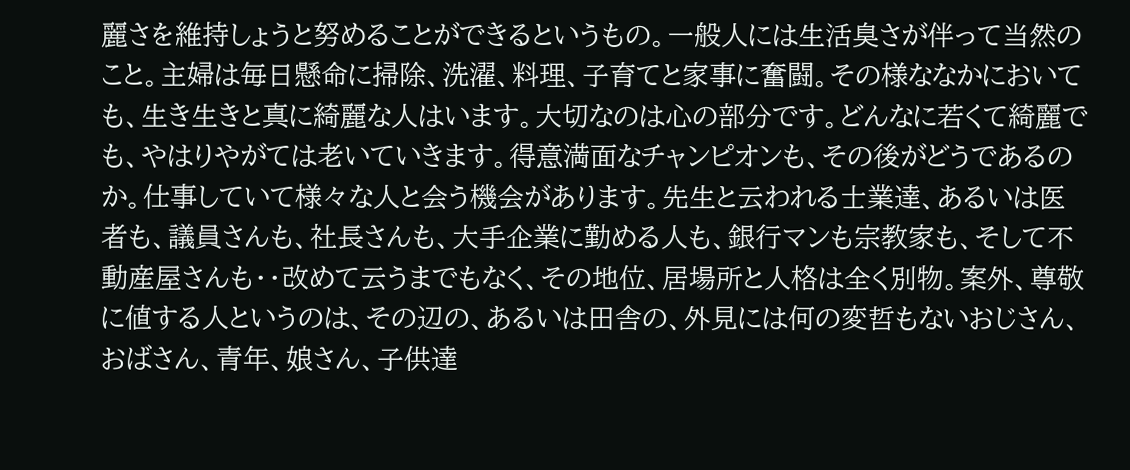麗さを維持しょうと努めることができるというもの。一般人には生活臭さが伴って当然のこと。主婦は毎日懸命に掃除、洗濯、料理、子育てと家事に奮闘。その様ななかにおいても、生き生きと真に綺麗な人はいます。大切なのは心の部分です。どんなに若くて綺麗でも、やはりやがては老いていきます。得意満面なチャンピオンも、その後がどうであるのか。仕事していて様々な人と会う機会があります。先生と云われる士業達、あるいは医者も、議員さんも、社長さんも、大手企業に勤める人も、銀行マンも宗教家も、そして不動産屋さんも・・改めて云うまでもなく、その地位、居場所と人格は全く別物。案外、尊敬に値する人というのは、その辺の、あるいは田舎の、外見には何の変哲もないおじさん、おばさん、青年、娘さん、子供達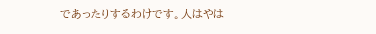であったりするわけです。人はやは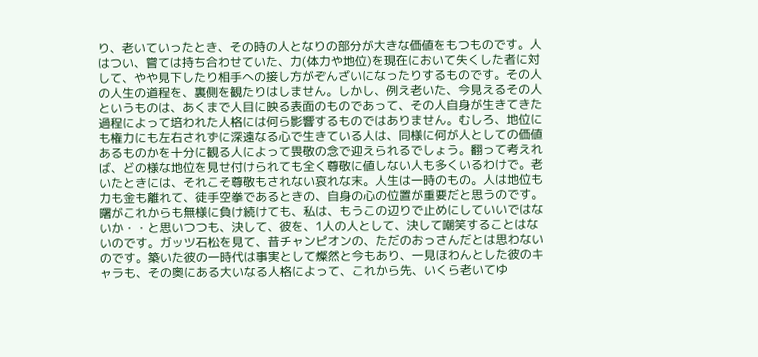り、老いていったとき、その時の人となりの部分が大きな価値をもつものです。人はつい、嘗ては持ち合わせていた、力(体力や地位)を現在において失くした者に対して、やや見下したり相手への接し方がぞんざいになったりするものです。その人の人生の道程を、裏側を観たりはしません。しかし、例え老いた、今見えるその人というものは、あくまで人目に映る表面のものであって、その人自身が生きてきた過程によって培われた人格には何ら影響するものではありません。むしろ、地位にも権力にも左右されずに深遠なる心で生きている人は、同様に何が人としての価値あるものかを十分に観る人によって畏敬の念で迎えられるでしょう。翻って考えれば、どの様な地位を見せ付けられても全く尊敬に値しない人も多くいるわけで。老いたときには、それこそ尊敬もされない哀れな末。人生は一時のもの。人は地位も力も金も離れて、徒手空拳であるときの、自身の心の位置が重要だと思うのです。曙がこれからも無様に負け続けても、私は、もうこの辺りで止めにしていいではないか・・と思いつつも、決して、彼を、1人の人として、決して嘲笑することはないのです。ガッツ石松を見て、昔チャンピオンの、ただのおっさんだとは思わないのです。築いた彼の一時代は事実として燦然と今もあり、一見ほわんとした彼のキャラも、その奥にある大いなる人格によって、これから先、いくら老いてゆ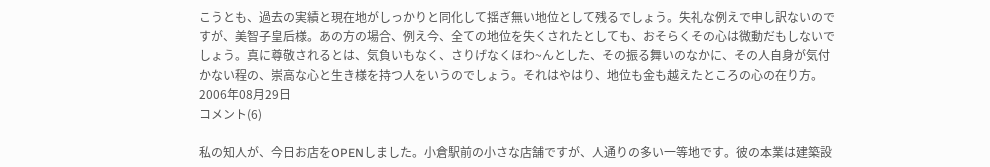こうとも、過去の実績と現在地がしっかりと同化して揺ぎ無い地位として残るでしょう。失礼な例えで申し訳ないのですが、美智子皇后様。あの方の場合、例え今、全ての地位を失くされたとしても、おそらくその心は微動だもしないでしょう。真に尊敬されるとは、気負いもなく、さりげなくほわ~んとした、その振る舞いのなかに、その人自身が気付かない程の、崇高な心と生き様を持つ人をいうのでしょう。それはやはり、地位も金も越えたところの心の在り方。
2006年08月29日
コメント(6)

私の知人が、今日お店をOPENしました。小倉駅前の小さな店舗ですが、人通りの多い一等地です。彼の本業は建築設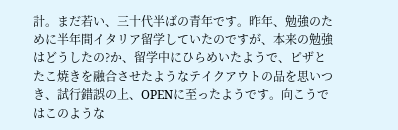計。まだ若い、三十代半ばの青年です。昨年、勉強のために半年間イタリア留学していたのですが、本来の勉強はどうしたの?か、留学中にひらめいたようで、ピザとたこ焼きを融合させたようなテイクアウトの品を思いつき、試行錯誤の上、OPENに至ったようです。向こうではこのような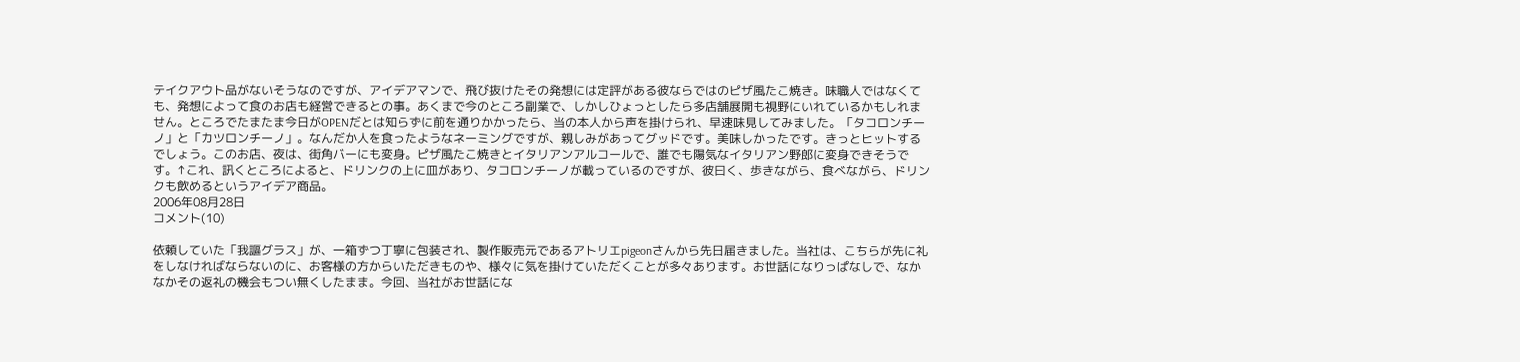テイクアウト品がないそうなのですが、アイデアマンで、飛び抜けたその発想には定評がある彼ならではのピザ風たこ焼き。味職人ではなくても、発想によって食のお店も経営できるとの事。あくまで今のところ副業で、しかしひょっとしたら多店舗展開も視野にいれているかもしれません。ところでたまたま今日がOPENだとは知らずに前を通りかかったら、当の本人から声を掛けられ、早速味見してみました。「タコロンチーノ」と「カツロンチーノ」。なんだか人を食ったようなネーミングですが、親しみがあってグッドです。美味しかったです。きっとヒットするでしょう。このお店、夜は、街角バーにも変身。ピザ風たこ焼きとイタリアンアルコールで、誰でも陽気なイタリアン野郎に変身できそうです。↑これ、訊くところによると、ドリンクの上に皿があり、タコロンチーノが載っているのですが、彼曰く、歩きながら、食べながら、ドリンクも飲めるというアイデア商品。
2006年08月28日
コメント(10)

依頼していた「我謳グラス」が、一箱ずつ丁寧に包装され、製作販売元であるアトリエpigeonさんから先日届きました。当社は、こちらが先に礼をしなければならないのに、お客様の方からいただきものや、様々に気を掛けていただくことが多々あります。お世話になりっぱなしで、なかなかその返礼の機会もつい無くしたまま。今回、当社がお世話にな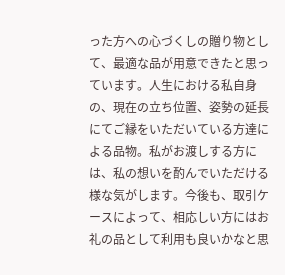った方への心づくしの贈り物として、最適な品が用意できたと思っています。人生における私自身の、現在の立ち位置、姿勢の延長にてご縁をいただいている方達による品物。私がお渡しする方には、私の想いを酌んでいただける様な気がします。今後も、取引ケースによって、相応しい方にはお礼の品として利用も良いかなと思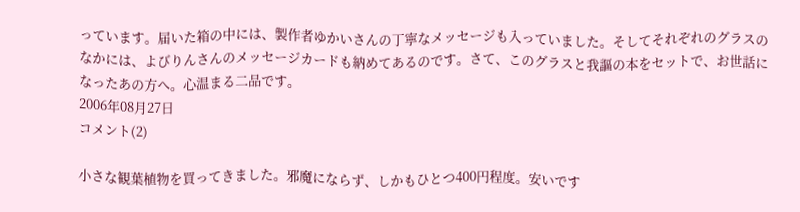っています。届いた箱の中には、製作者ゆかいさんの丁寧なメッセージも入っていました。そしてそれぞれのグラスのなかには、よびりんさんのメッセージカードも納めてあるのです。さて、このグラスと我謳の本をセットで、お世話になったあの方へ。心温まる二品です。
2006年08月27日
コメント(2)

小さな観葉植物を買ってきました。邪魔にならず、しかもひとつ400円程度。安いです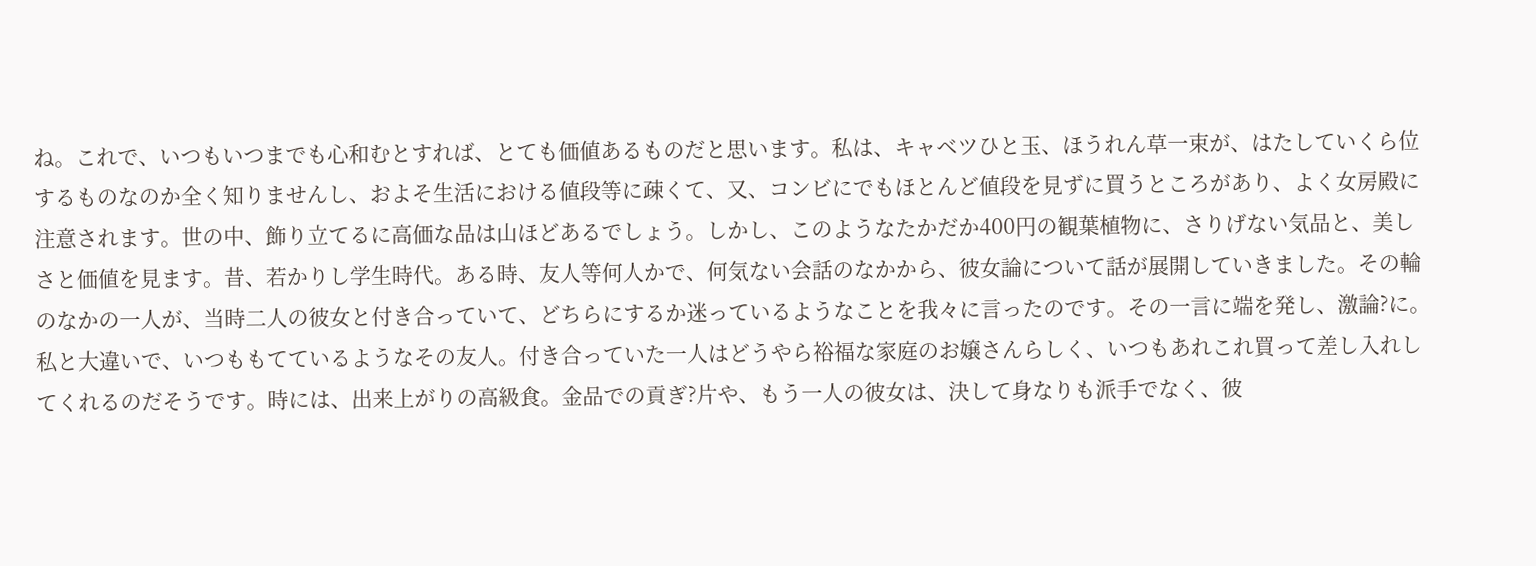ね。これで、いつもいつまでも心和むとすれば、とても価値あるものだと思います。私は、キャベツひと玉、ほうれん草一束が、はたしていくら位するものなのか全く知りませんし、およそ生活における値段等に疎くて、又、コンビにでもほとんど値段を見ずに買うところがあり、よく女房殿に注意されます。世の中、飾り立てるに高価な品は山ほどあるでしょう。しかし、このようなたかだか400円の観葉植物に、さりげない気品と、美しさと価値を見ます。昔、若かりし学生時代。ある時、友人等何人かで、何気ない会話のなかから、彼女論について話が展開していきました。その輪のなかの一人が、当時二人の彼女と付き合っていて、どちらにするか迷っているようなことを我々に言ったのです。その一言に端を発し、激論?に。私と大違いで、いつももてているようなその友人。付き合っていた一人はどうやら裕福な家庭のお嬢さんらしく、いつもあれこれ買って差し入れしてくれるのだそうです。時には、出来上がりの高級食。金品での貢ぎ?片や、もう一人の彼女は、決して身なりも派手でなく、彼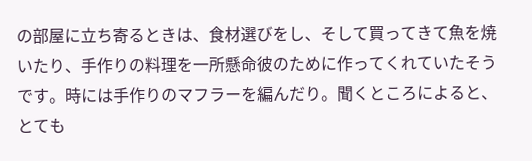の部屋に立ち寄るときは、食材選びをし、そして買ってきて魚を焼いたり、手作りの料理を一所懸命彼のために作ってくれていたそうです。時には手作りのマフラーを編んだり。聞くところによると、とても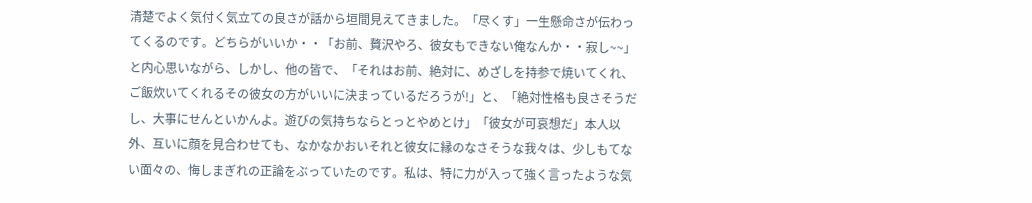清楚でよく気付く気立ての良さが話から垣間見えてきました。「尽くす」一生懸命さが伝わってくるのです。どちらがいいか・・「お前、贅沢やろ、彼女もできない俺なんか・・寂し~~」と内心思いながら、しかし、他の皆で、「それはお前、絶対に、めざしを持参で焼いてくれ、ご飯炊いてくれるその彼女の方がいいに決まっているだろうが!」と、「絶対性格も良さそうだし、大事にせんといかんよ。遊びの気持ちならとっとやめとけ」「彼女が可哀想だ」本人以外、互いに顔を見合わせても、なかなかおいそれと彼女に縁のなさそうな我々は、少しもてない面々の、悔しまぎれの正論をぶっていたのです。私は、特に力が入って強く言ったような気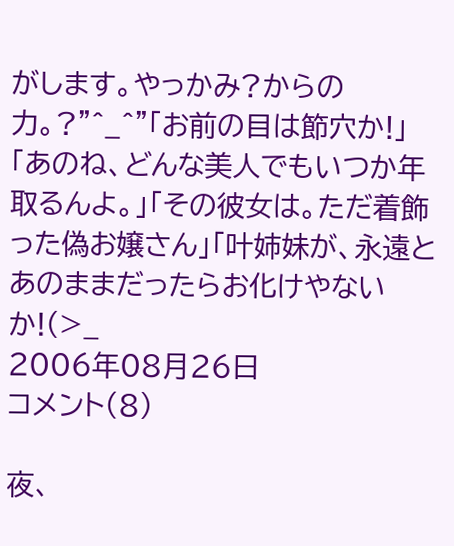がします。やっかみ?からの力。?"^_^"「お前の目は節穴か!」「あのね、どんな美人でもいつか年取るんよ。」「その彼女は。ただ着飾った偽お嬢さん」「叶姉妹が、永遠とあのままだったらお化けやないか!(>_
2006年08月26日
コメント(8)

夜、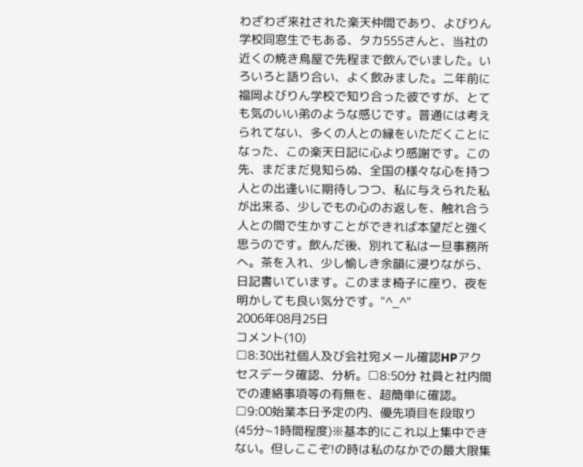わざわざ来社された楽天仲間であり、よびりん学校同窓生でもある、タカ555さんと、当社の近くの焼き鳥屋で先程まで飲んでいました。いろいろと語り合い、よく飲みました。二年前に福岡よびりん学校で知り合った彼ですが、とても気のいい弟のような感じです。普通には考えられてない、多くの人との縁をいただくことになった、この楽天日記に心より感謝です。この先、まだまだ見知らぬ、全国の様々な心を持つ人との出逢いに期待しつつ、私に与えられた私が出来る、少しでもの心のお返しを、触れ合う人との間で生かすことができれば本望だと強く思うのです。飲んだ後、別れて私は一旦事務所へ。茶を入れ、少し愉しき余韻に浸りながら、日記書いています。このまま椅子に座り、夜を明かしても良い気分です。"^_^"
2006年08月25日
コメント(10)
□8:30出社個人及び会社宛メール確認HPアクセスデータ確認、分析。□8:50分 社員と社内間での連絡事項等の有無を、超簡単に確認。□9:00始業本日予定の内、優先項目を段取り(45分~1時間程度)※基本的にこれ以上集中できない。但しここぞ!の時は私のなかでの最大限集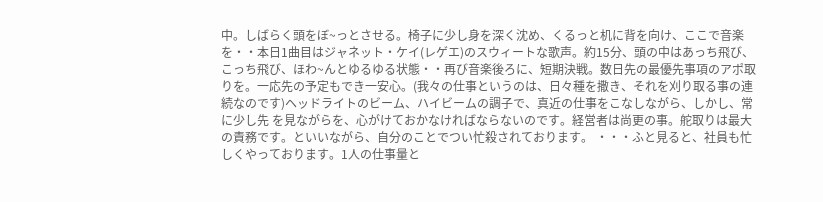中。しばらく頭をぼ~っとさせる。椅子に少し身を深く沈め、くるっと机に背を向け、ここで音楽を・・本日1曲目はジャネット・ケイ(レゲエ)のスウィートな歌声。約15分、頭の中はあっち飛び、こっち飛び、ほわ~んとゆるゆる状態・・再び音楽後ろに、短期決戦。数日先の最優先事項のアポ取りを。一応先の予定もでき一安心。(我々の仕事というのは、日々種を撒き、それを刈り取る事の連続なのです)ヘッドライトのビーム、ハイビームの調子で、真近の仕事をこなしながら、しかし、常に少し先 を見ながらを、心がけておかなければならないのです。経営者は尚更の事。舵取りは最大の責務です。といいながら、自分のことでつい忙殺されております。 ・・・ふと見ると、社員も忙しくやっております。1人の仕事量と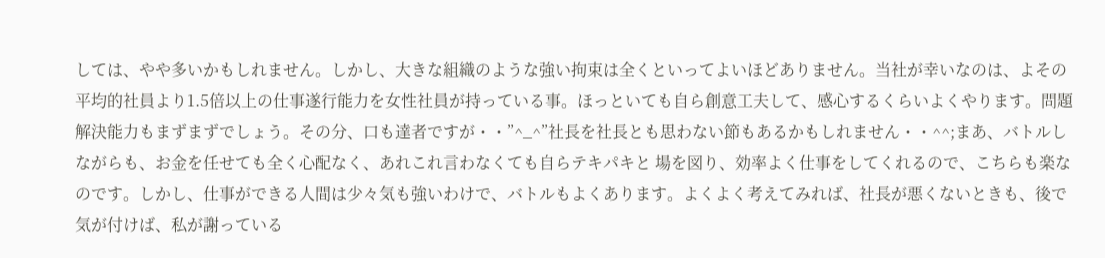しては、やや多いかもしれません。しかし、大きな組織のような強い拘束は全くといってよいほどありません。当社が幸いなのは、よその平均的社員より1.5倍以上の仕事遂行能力を女性社員が持っている事。ほっといても自ら創意工夫して、感心するくらいよくやります。問題解決能力もまずまずでしょう。その分、口も達者ですが・・”^_^”社長を社長とも思わない節もあるかもしれません・・^^;まあ、バトルしながらも、お金を任せても全く心配なく、あれこれ言わなくても自らテキパキと 場を図り、効率よく仕事をしてくれるので、こちらも楽なのです。しかし、仕事ができる人間は少々気も強いわけで、バトルもよくあります。よくよく考えてみれば、社長が悪くないときも、後で気が付けば、私が謝っている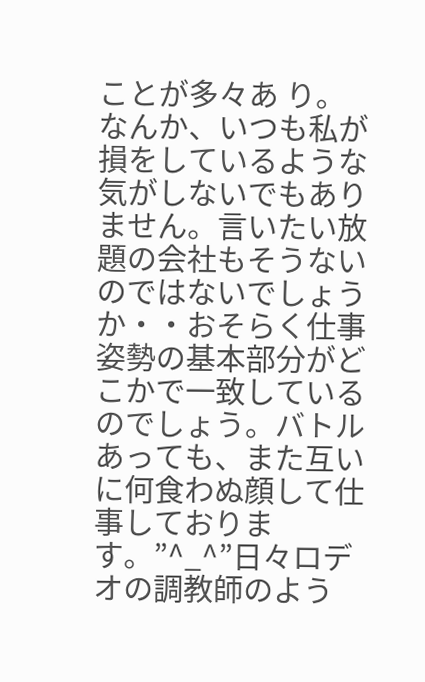ことが多々あ り。なんか、いつも私が損をしているような気がしないでもありません。言いたい放題の会社もそうないのではないでしょうか・・おそらく仕事姿勢の基本部分がどこかで一致しているのでしょう。バトルあっても、また互いに何食わぬ顔して仕事しております。”^_^”日々ロデオの調教師のよう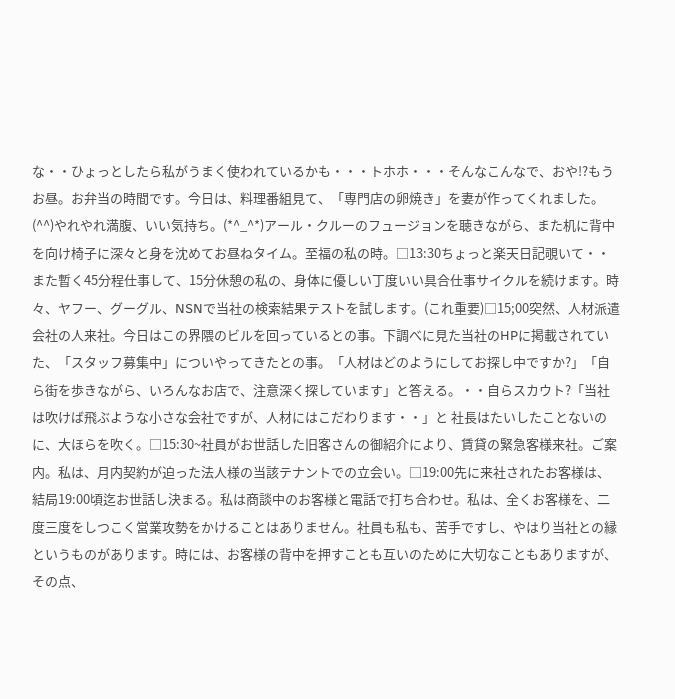な・・ひょっとしたら私がうまく使われているかも・・・トホホ・・・そんなこんなで、おや!?もうお昼。お弁当の時間です。今日は、料理番組見て、「専門店の卵焼き」を妻が作ってくれました。(^^)やれやれ満腹、いい気持ち。(*^_^*)アール・クルーのフュージョンを聴きながら、また机に背中を向け椅子に深々と身を沈めてお昼ねタイム。至福の私の時。□13:30ちょっと楽天日記覗いて・・また暫く45分程仕事して、15分休憩の私の、身体に優しい丁度いい具合仕事サイクルを続けます。時々、ヤフー、グーグル、NSNで当社の検索結果テストを試します。(これ重要)□15;00突然、人材派遣会社の人来社。今日はこの界隈のビルを回っているとの事。下調べに見た当社のHPに掲載されていた、「スタッフ募集中」についやってきたとの事。「人材はどのようにしてお探し中ですか?」「自ら街を歩きながら、いろんなお店で、注意深く探しています」と答える。・・自らスカウト?「当社は吹けば飛ぶような小さな会社ですが、人材にはこだわります・・」と 社長はたいしたことないのに、大ほらを吹く。□15:30~社員がお世話した旧客さんの御紹介により、賃貸の緊急客様来社。ご案内。私は、月内契約が迫った法人様の当該テナントでの立会い。□19:00先に来社されたお客様は、結局19:00頃迄お世話し決まる。私は商談中のお客様と電話で打ち合わせ。私は、全くお客様を、二度三度をしつこく営業攻勢をかけることはありません。社員も私も、苦手ですし、やはり当社との縁というものがあります。時には、お客様の背中を押すことも互いのために大切なこともありますが、その点、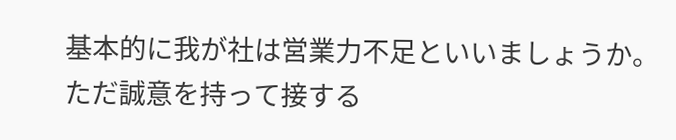基本的に我が社は営業力不足といいましょうか。ただ誠意を持って接する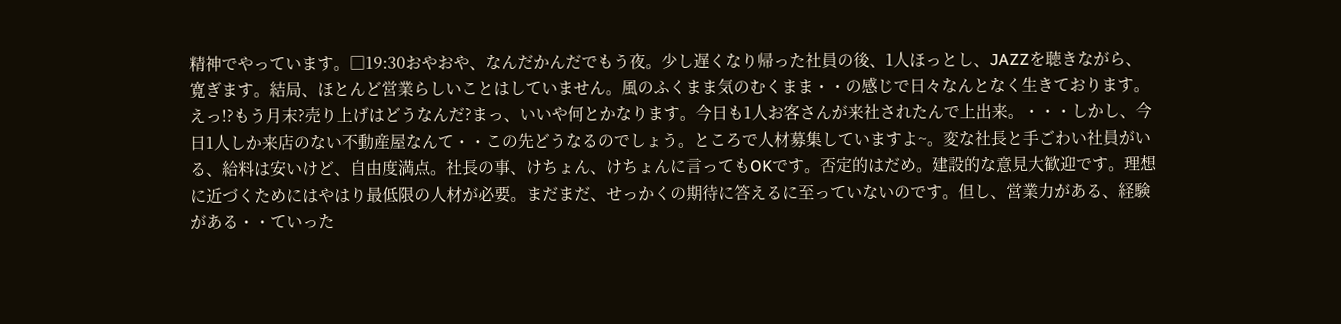精神でやっています。□19:30おやおや、なんだかんだでもう夜。少し遅くなり帰った社員の後、1人ほっとし、JAZZを聴きながら、寛ぎます。結局、ほとんど営業らしいことはしていません。風のふくまま気のむくまま・・の感じで日々なんとなく生きております。 えっ!?もう月末?売り上げはどうなんだ?まっ、いいや何とかなります。今日も1人お客さんが来社されたんで上出来。・・・しかし、今日1人しか来店のない不動産屋なんて・・この先どうなるのでしょう。ところで人材募集していますよ~。変な社長と手ごわい社員がいる、給料は安いけど、自由度満点。社長の事、けちょん、けちょんに言ってもOKです。否定的はだめ。建設的な意見大歓迎です。理想に近づくためにはやはり最低限の人材が必要。まだまだ、せっかくの期待に答えるに至っていないのです。但し、営業力がある、経験がある・・ていった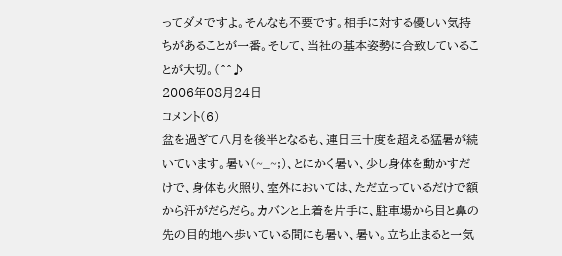ってダメですよ。そんなも不要です。相手に対する優しい気持ちがあることが一番。そして、当社の基本姿勢に合致していることが大切。(^^♪
2006年08月24日
コメント(6)
盆を過ぎて八月を後半となるも、連日三十度を超える猛暑が続いています。暑い(~_~;)、とにかく暑い、少し身体を動かすだけで、身体も火照り、室外においては、ただ立っているだけで額から汗がだらだら。カバンと上着を片手に、駐車場から目と鼻の先の目的地へ歩いている間にも暑い、暑い。立ち止まると一気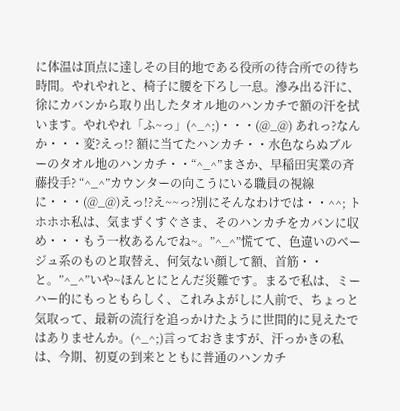に体温は頂点に達しその目的地である役所の待合所での待ち時間。やれやれと、椅子に腰を下ろし一息。滲み出る汗に、徐にカバンから取り出したタオル地のハンカチで額の汗を拭います。やれやれ「ふ~っ」(^_^;)・・・(@_@) あれっ?なんか・・・変?えっ!? 額に当てたハンカチ・・水色ならぬブルーのタオル地のハンカチ・・“^_^”まさか、早稲田実業の斉藤投手? “^_^”カウンターの向こうにいる職員の視線に・・・(@_@)えっ!?え~~っ?別にそんなわけでは・・^^; トホホホ私は、気まずくすぐさま、そのハンカチをカバンに収め・・・もう一枚あるんでね~。”^_^”慌てて、色違いのベージュ系のものと取替え、何気ない顔して額、首筋・・と。”^_^”いや~ほんとにとんだ災難です。まるで私は、ミーハー的にもっともらしく、これみよがしに人前で、ちょっと気取って、最新の流行を追っかけたように世間的に見えたではありませんか。(^_^;)言っておきますが、汗っかきの私は、今期、初夏の到来とともに普通のハンカチ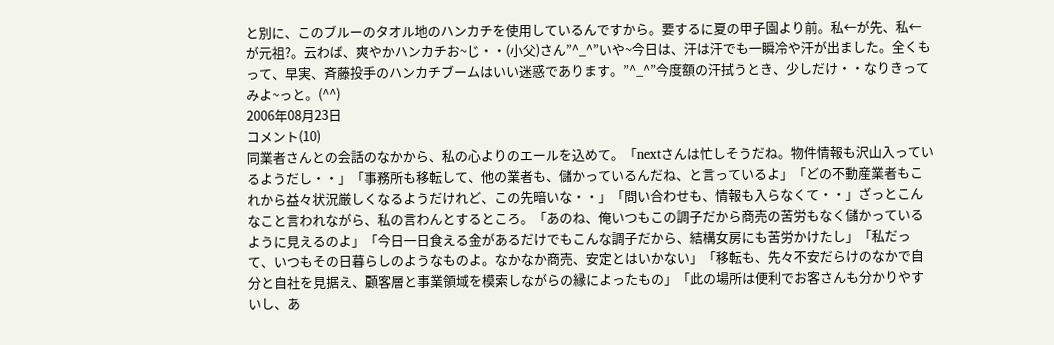と別に、このブルーのタオル地のハンカチを使用しているんですから。要するに夏の甲子園より前。私←が先、私←が元祖?。云わば、爽やかハンカチお~じ・・(小父)さん”^_^”いや~今日は、汗は汗でも一瞬冷や汗が出ました。全くもって、早実、斉藤投手のハンカチブームはいい迷惑であります。”^_^”今度額の汗拭うとき、少しだけ・・なりきってみよ~っと。(^^)
2006年08月23日
コメント(10)
同業者さんとの会話のなかから、私の心よりのエールを込めて。「nextさんは忙しそうだね。物件情報も沢山入っているようだし・・」「事務所も移転して、他の業者も、儲かっているんだね、と言っているよ」「どの不動産業者もこれから益々状況厳しくなるようだけれど、この先暗いな・・」「問い合わせも、情報も入らなくて・・」ざっとこんなこと言われながら、私の言わんとするところ。「あのね、俺いつもこの調子だから商売の苦労もなく儲かっているように見えるのよ」「今日一日食える金があるだけでもこんな調子だから、結構女房にも苦労かけたし」「私だって、いつもその日暮らしのようなものよ。なかなか商売、安定とはいかない」「移転も、先々不安だらけのなかで自分と自社を見据え、顧客層と事業領域を模索しながらの縁によったもの」「此の場所は便利でお客さんも分かりやすいし、あ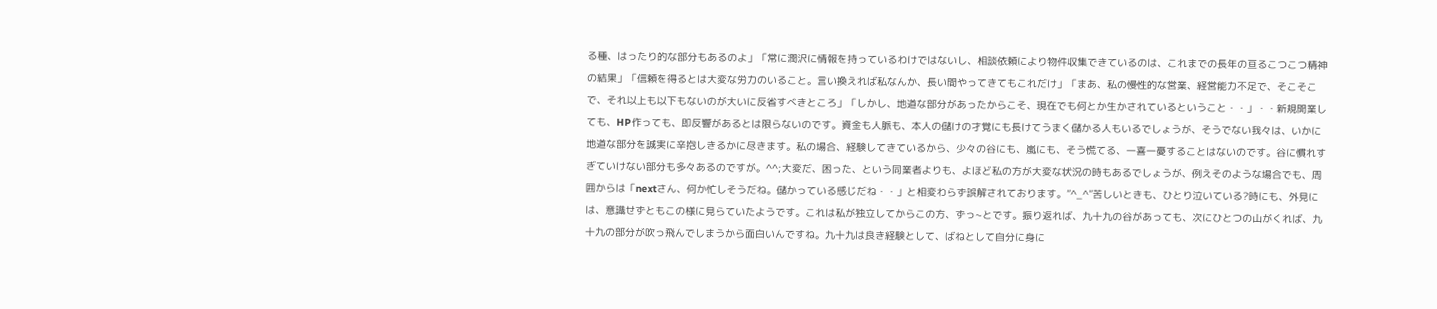る種、はったり的な部分もあるのよ」「常に潤沢に情報を持っているわけではないし、相談依頼により物件収集できているのは、これまでの長年の亘るこつこつ精神の結果」「信頼を得るとは大変な労力のいること。言い換えれば私なんか、長い間やってきてもこれだけ」「まあ、私の慢性的な営業、経営能力不足で、そこそこで、それ以上も以下もないのが大いに反省すべきところ」「しかし、地道な部分があったからこそ、現在でも何とか生かされているということ・・」・・新規開業しても、HP作っても、即反響があるとは限らないのです。資金も人脈も、本人の儲けの才覚にも長けてうまく儲かる人もいるでしょうが、そうでない我々は、いかに地道な部分を誠実に辛抱しきるかに尽きます。私の場合、経験してきているから、少々の谷にも、嵐にも、そう慌てる、一喜一憂することはないのです。谷に慣れすぎていけない部分も多々あるのですが。^^;大変だ、困った、という同業者よりも、よほど私の方が大変な状況の時もあるでしょうが、例えそのような場合でも、周囲からは「nextさん、何か忙しそうだね。儲かっている感じだね・・」と相変わらず誤解されております。”^_^”苦しいときも、ひとり泣いている?時にも、外見には、意識せずともこの様に見らていたようです。これは私が独立してからこの方、ずっ~とです。振り返れば、九十九の谷があっても、次にひとつの山がくれば、九十九の部分が吹っ飛んでしまうから面白いんですね。九十九は良き経験として、ばねとして自分に身に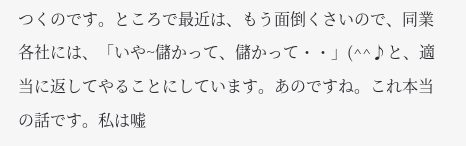つくのです。ところで最近は、もう面倒くさいので、同業各社には、「いや~儲かって、儲かって・・」(^^♪と、適当に返してやることにしています。あのですね。これ本当の話です。私は嘘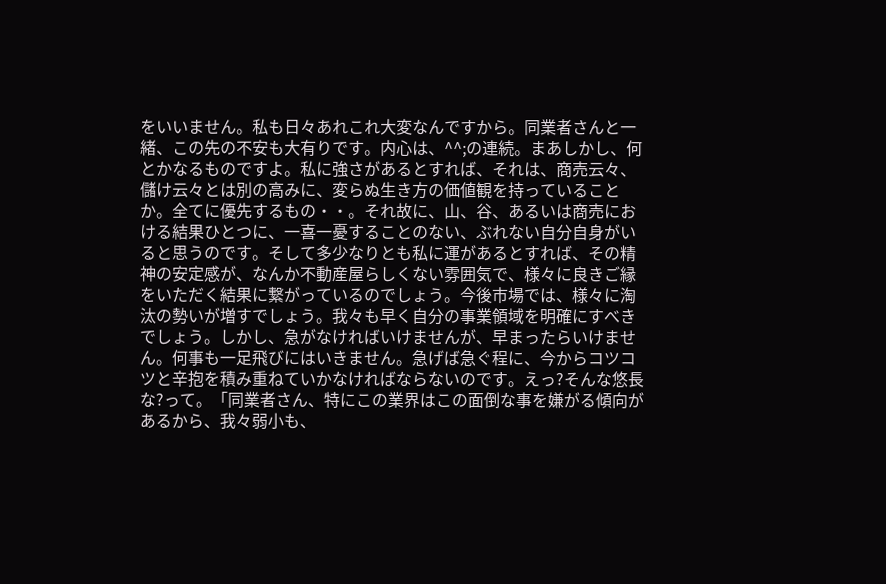をいいません。私も日々あれこれ大変なんですから。同業者さんと一緒、この先の不安も大有りです。内心は、^^;の連続。まあしかし、何とかなるものですよ。私に強さがあるとすれば、それは、商売云々、儲け云々とは別の高みに、変らぬ生き方の価値観を持っていることか。全てに優先するもの・・。それ故に、山、谷、あるいは商売における結果ひとつに、一喜一憂することのない、ぶれない自分自身がいると思うのです。そして多少なりとも私に運があるとすれば、その精神の安定感が、なんか不動産屋らしくない雰囲気で、様々に良きご縁をいただく結果に繋がっているのでしょう。今後市場では、様々に淘汰の勢いが増すでしょう。我々も早く自分の事業領域を明確にすべきでしょう。しかし、急がなければいけませんが、早まったらいけません。何事も一足飛びにはいきません。急げば急ぐ程に、今からコツコツと辛抱を積み重ねていかなければならないのです。えっ?そんな悠長な?って。「同業者さん、特にこの業界はこの面倒な事を嫌がる傾向があるから、我々弱小も、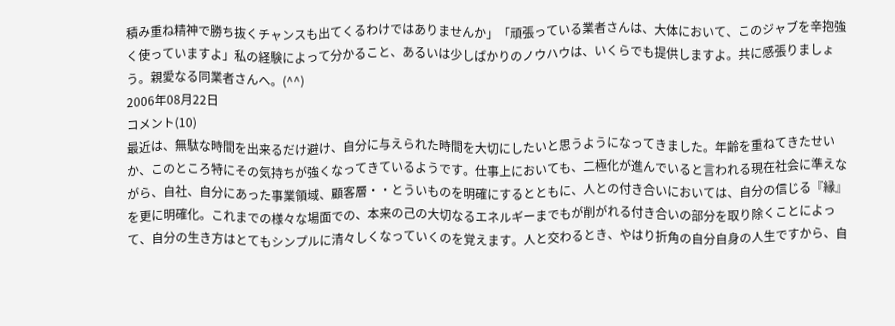積み重ね精神で勝ち抜くチャンスも出てくるわけではありませんか」「頑張っている業者さんは、大体において、このジャブを辛抱強く使っていますよ」私の経験によって分かること、あるいは少しばかりのノウハウは、いくらでも提供しますよ。共に感張りましょう。親愛なる同業者さんへ。(^^)
2006年08月22日
コメント(10)
最近は、無駄な時間を出来るだけ避け、自分に与えられた時間を大切にしたいと思うようになってきました。年齢を重ねてきたせいか、このところ特にその気持ちが強くなってきているようです。仕事上においても、二極化が進んでいると言われる現在社会に準えながら、自社、自分にあった事業領域、顧客層・・とういものを明確にするとともに、人との付き合いにおいては、自分の信じる『縁』を更に明確化。これまでの様々な場面での、本来の己の大切なるエネルギーまでもが削がれる付き合いの部分を取り除くことによって、自分の生き方はとてもシンプルに清々しくなっていくのを覚えます。人と交わるとき、やはり折角の自分自身の人生ですから、自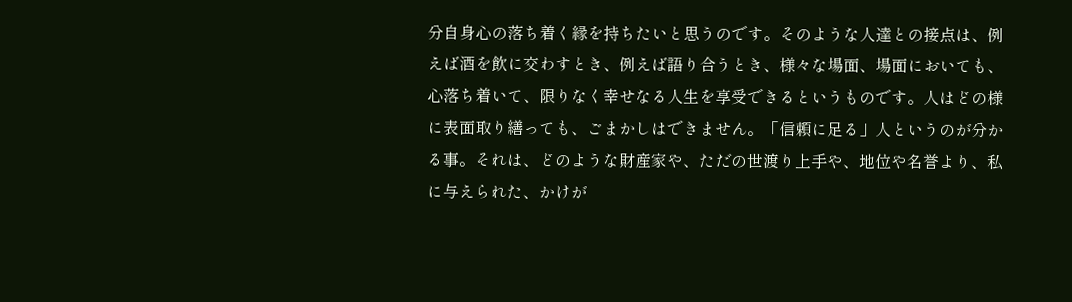分自身心の落ち着く縁を持ちたいと思うのです。そのような人達との接点は、例えば酒を飲に交わすとき、例えば語り合うとき、様々な場面、場面においても、心落ち着いて、限りなく幸せなる人生を享受できるというものです。人はどの様に表面取り繕っても、ごまかしはできません。「信頼に足る」人というのが分かる事。それは、どのような財産家や、ただの世渡り上手や、地位や名誉より、私に与えられた、かけが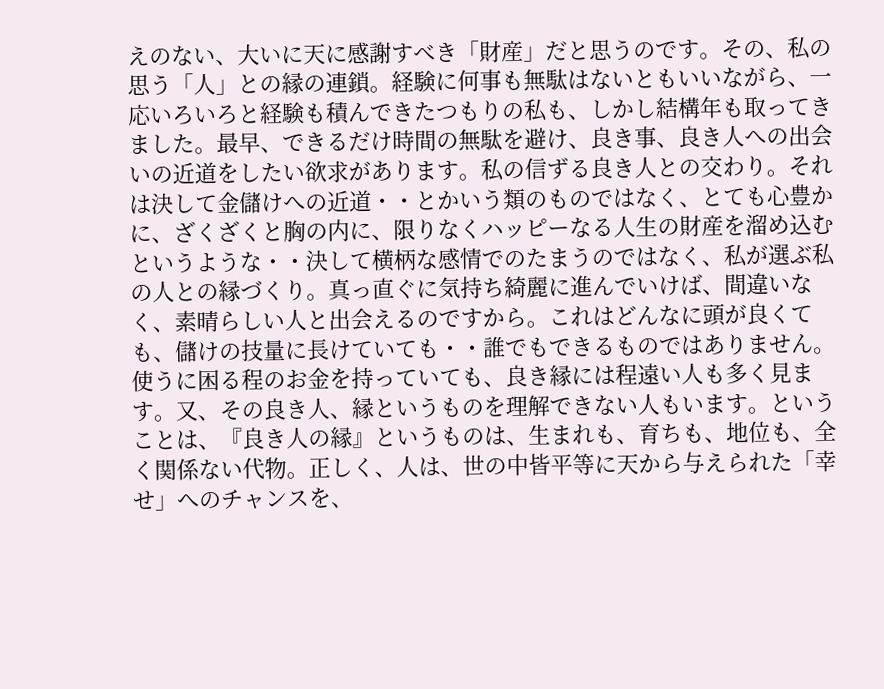えのない、大いに天に感謝すべき「財産」だと思うのです。その、私の思う「人」との縁の連鎖。経験に何事も無駄はないともいいながら、一応いろいろと経験も積んできたつもりの私も、しかし結構年も取ってきました。最早、できるだけ時間の無駄を避け、良き事、良き人への出会いの近道をしたい欲求があります。私の信ずる良き人との交わり。それは決して金儲けへの近道・・とかいう類のものではなく、とても心豊かに、ざくざくと胸の内に、限りなくハッピーなる人生の財産を溜め込むというような・・決して横柄な感情でのたまうのではなく、私が選ぶ私の人との縁づくり。真っ直ぐに気持ち綺麗に進んでいけば、間違いなく、素晴らしい人と出会えるのですから。これはどんなに頭が良くても、儲けの技量に長けていても・・誰でもできるものではありません。使うに困る程のお金を持っていても、良き縁には程遠い人も多く見ます。又、その良き人、縁というものを理解できない人もいます。ということは、『良き人の縁』というものは、生まれも、育ちも、地位も、全く関係ない代物。正しく、人は、世の中皆平等に天から与えられた「幸せ」へのチャンスを、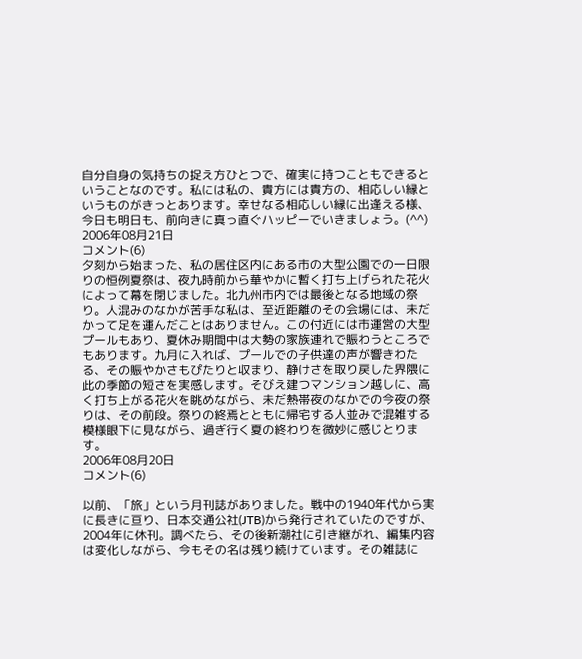自分自身の気持ちの捉え方ひとつで、確実に持つこともできるということなのです。私には私の、貴方には貴方の、相応しい縁というものがきっとあります。幸せなる相応しい縁に出逢える様、今日も明日も、前向きに真っ直ぐハッピーでいきましょう。(^^)
2006年08月21日
コメント(6)
夕刻から始まった、私の居住区内にある市の大型公園での一日限りの恒例夏祭は、夜九時前から華やかに暫く打ち上げられた花火によって幕を閉じました。北九州市内では最後となる地域の祭り。人混みのなかが苦手な私は、至近距離のその会場には、未だかって足を運んだことはありません。この付近には市運営の大型プールもあり、夏休み期間中は大勢の家族連れで賑わうところでもあります。九月に入れば、プールでの子供達の声が響きわたる、その賑やかさもぴたりと収まり、静けさを取り戻した界隈に此の季節の短さを実感します。そびえ建つマンション越しに、高く打ち上がる花火を眺めながら、未だ熱帯夜のなかでの今夜の祭りは、その前段。祭りの終焉とともに帰宅する人並みで混雑する模様眼下に見ながら、過ぎ行く夏の終わりを微妙に感じとります。
2006年08月20日
コメント(6)

以前、「旅」という月刊誌がありました。戦中の1940年代から実に長きに亘り、日本交通公社(JTB)から発行されていたのですが、2004年に休刊。調べたら、その後新潮社に引き継がれ、編集内容は変化しながら、今もその名は残り続けています。その雑誌に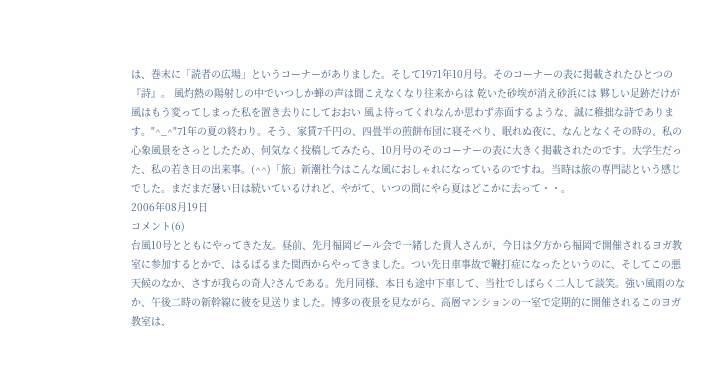は、巻末に「読者の広場」というコーナーがありました。そして1971年10月号。そのコーナーの表に掲載されたひとつの『詩』。 風灼熱の陽射しの中でいつしか蝉の声は聞こえなくなり往来からは 乾いた砂埃が消え砂浜には 夥しい足跡だけが風はもう変ってしまった私を置き去りにしておおい 風よ待ってくれなんか思わず赤面するような、誠に稚拙な詩であります。"^_^"71年の夏の終わり。そう、家賃7千円の、四畳半の煎餅布団に寝そべり、眠れぬ夜に、なんとなくその時の、私の心象風景をさっとしたため、何気なく投稿してみたら、10月号のそのコーナーの表に大きく掲載されたのです。大学生だった、私の若き日の出来事。(^^)「旅」新潮社今はこんな風におしゃれになっているのですね。当時は旅の専門誌という感じでした。まだまだ暑い日は続いているけれど、やがて、いつの間にやら夏はどこかに去って・・。
2006年08月19日
コメント(6)
台風10号とともにやってきた友。昼前、先月福岡ビール会で一緒した貴人さんが、今日は夕方から福岡で開催されるヨガ教室に参加するとかで、はるばるまた関西からやってきました。つい先日車事故で鞭打症になったというのに、そしてこの悪天候のなか、さすが我らの奇人?さんである。先月同様、本日も途中下車して、当社でしばらく二人して談笑。強い風雨のなか、午後二時の新幹線に彼を見送りました。博多の夜景を見ながら、高層マンションの一室で定期的に開催されるこのヨガ教室は、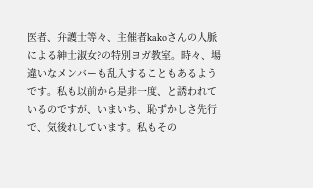医者、弁護士等々、主催者kakoさんの人脈による紳士淑女?の特別ヨガ教室。時々、場違いなメンバーも乱入することもあるようです。私も以前から是非一度、と誘われているのですが、いまいち、恥ずかしさ先行で、気後れしています。私もその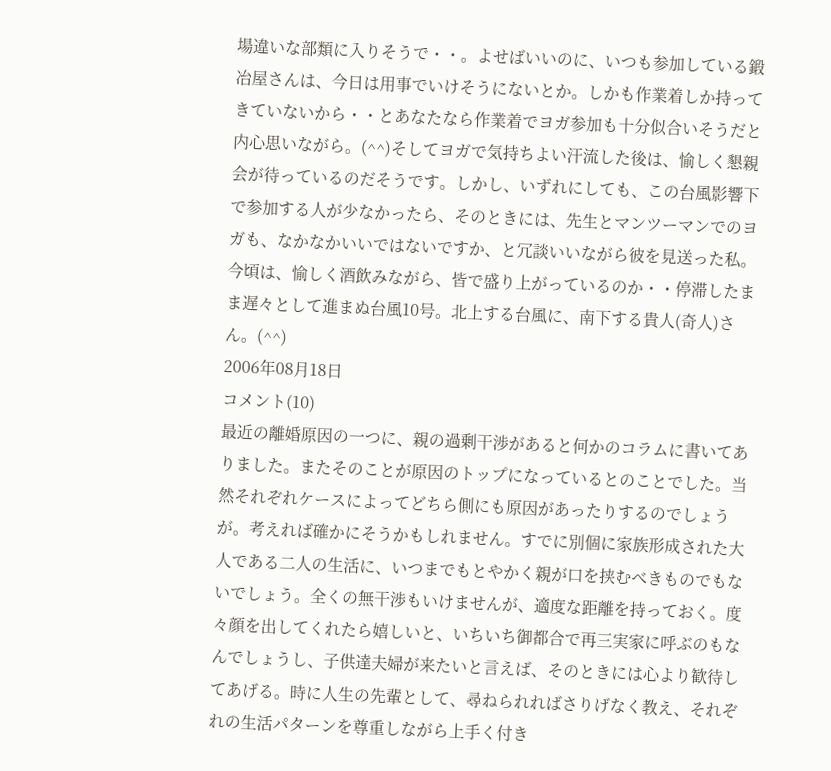場違いな部類に入りそうで・・。よせばいいのに、いつも参加している鍛冶屋さんは、今日は用事でいけそうにないとか。しかも作業着しか持ってきていないから・・とあなたなら作業着でヨガ参加も十分似合いそうだと内心思いながら。(^^)そしてヨガで気持ちよい汗流した後は、愉しく懇親会が待っているのだそうです。しかし、いずれにしても、この台風影響下で参加する人が少なかったら、そのときには、先生とマンツーマンでのヨガも、なかなかいいではないですか、と冗談いいながら彼を見送った私。今頃は、愉しく酒飲みながら、皆で盛り上がっているのか・・停滞したまま遅々として進まぬ台風10号。北上する台風に、南下する貴人(奇人)さん。(^^)
2006年08月18日
コメント(10)
最近の離婚原因の一つに、親の過剰干渉があると何かのコラムに書いてありました。またそのことが原因のトップになっているとのことでした。当然それぞれケースによってどちら側にも原因があったりするのでしょうが。考えれば確かにそうかもしれません。すでに別個に家族形成された大人である二人の生活に、いつまでもとやかく親が口を挟むべきものでもないでしょう。全くの無干渉もいけませんが、適度な距離を持っておく。度々顔を出してくれたら嬉しいと、いちいち御都合で再三実家に呼ぶのもなんでしょうし、子供達夫婦が来たいと言えば、そのときには心より歓待してあげる。時に人生の先輩として、尋ねられればさりげなく教え、それぞれの生活パターンを尊重しながら上手く付き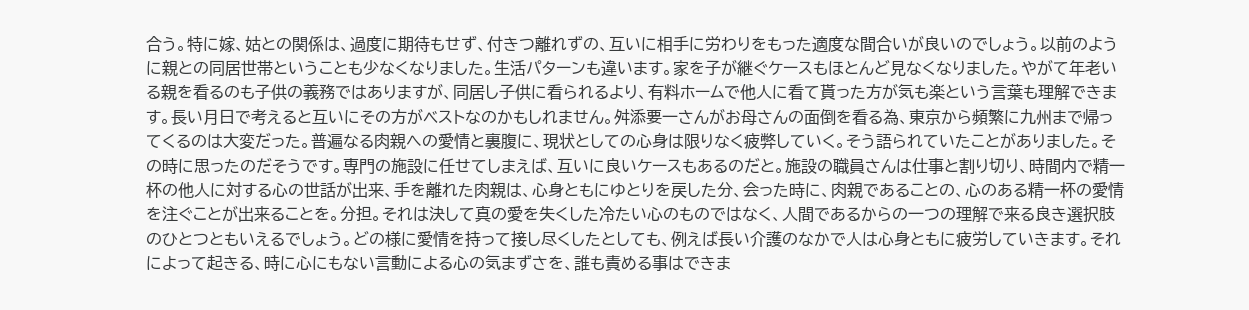合う。特に嫁、姑との関係は、過度に期待もせず、付きつ離れずの、互いに相手に労わりをもった適度な間合いが良いのでしょう。以前のように親との同居世帯ということも少なくなりました。生活パターンも違います。家を子が継ぐケースもほとんど見なくなりました。やがて年老いる親を看るのも子供の義務ではありますが、同居し子供に看られるより、有料ホームで他人に看て貰った方が気も楽という言葉も理解できます。長い月日で考えると互いにその方がベストなのかもしれません。舛添要一さんがお母さんの面倒を看る為、東京から頻繁に九州まで帰ってくるのは大変だった。普遍なる肉親への愛情と裏腹に、現状としての心身は限りなく疲弊していく。そう語られていたことがありました。その時に思ったのだそうです。専門の施設に任せてしまえば、互いに良いケースもあるのだと。施設の職員さんは仕事と割り切り、時間内で精一杯の他人に対する心の世話が出来、手を離れた肉親は、心身ともにゆとりを戻した分、会った時に、肉親であることの、心のある精一杯の愛情を注ぐことが出来ることを。分担。それは決して真の愛を失くした冷たい心のものではなく、人間であるからの一つの理解で来る良き選択肢のひとつともいえるでしょう。どの様に愛情を持って接し尽くしたとしても、例えば長い介護のなかで人は心身ともに疲労していきます。それによって起きる、時に心にもない言動による心の気まずさを、誰も責める事はできま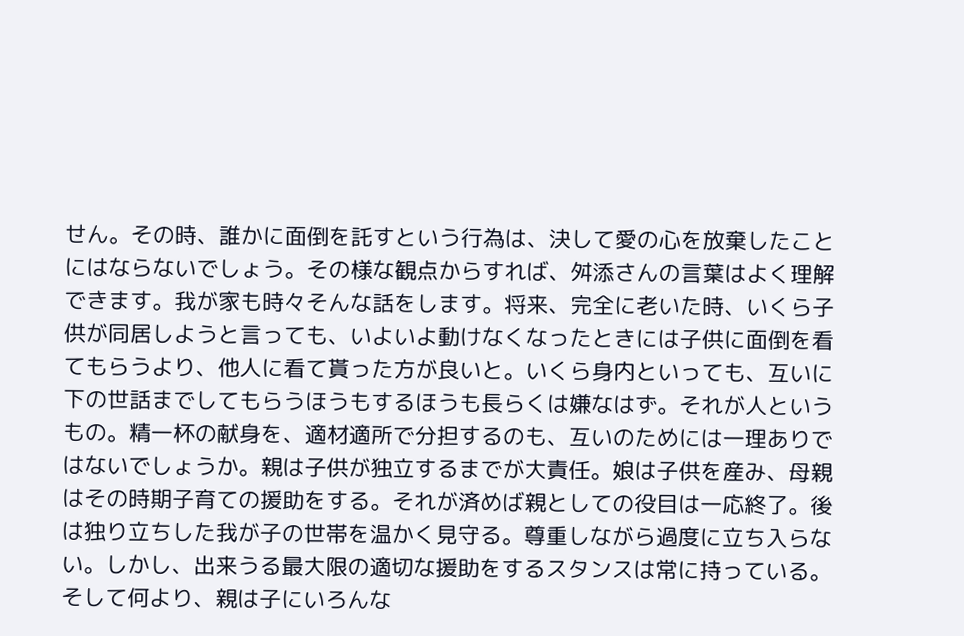せん。その時、誰かに面倒を託すという行為は、決して愛の心を放棄したことにはならないでしょう。その様な観点からすれば、舛添さんの言葉はよく理解できます。我が家も時々そんな話をします。将来、完全に老いた時、いくら子供が同居しようと言っても、いよいよ動けなくなったときには子供に面倒を看てもらうより、他人に看て貰った方が良いと。いくら身内といっても、互いに下の世話までしてもらうほうもするほうも長らくは嫌なはず。それが人というもの。精一杯の献身を、適材適所で分担するのも、互いのためには一理ありではないでしょうか。親は子供が独立するまでが大責任。娘は子供を産み、母親はその時期子育ての援助をする。それが済めば親としての役目は一応終了。後は独り立ちした我が子の世帯を温かく見守る。尊重しながら過度に立ち入らない。しかし、出来うる最大限の適切な援助をするスタンスは常に持っている。そして何より、親は子にいろんな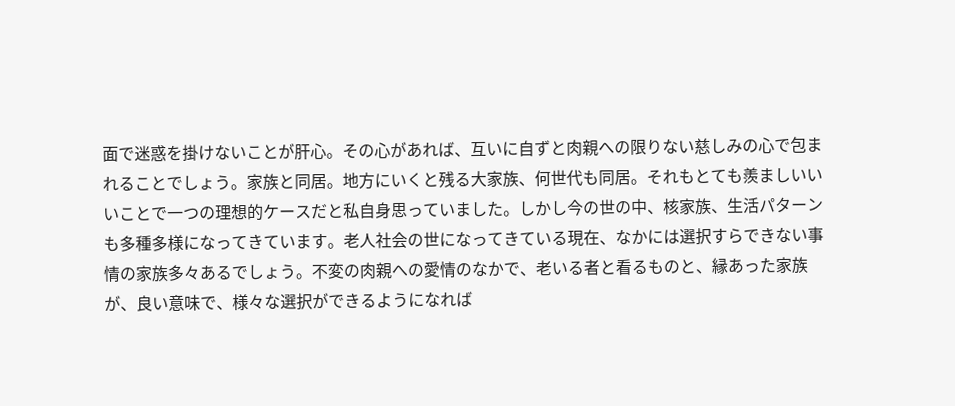面で迷惑を掛けないことが肝心。その心があれば、互いに自ずと肉親への限りない慈しみの心で包まれることでしょう。家族と同居。地方にいくと残る大家族、何世代も同居。それもとても羨ましいいいことで一つの理想的ケースだと私自身思っていました。しかし今の世の中、核家族、生活パターンも多種多様になってきています。老人社会の世になってきている現在、なかには選択すらできない事情の家族多々あるでしょう。不変の肉親への愛情のなかで、老いる者と看るものと、縁あった家族が、良い意味で、様々な選択ができるようになれば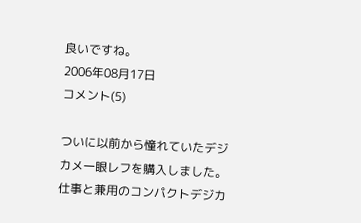良いですね。
2006年08月17日
コメント(5)

ついに以前から憧れていたデジカメ一眼レフを購入しました。仕事と兼用のコンパクトデジカ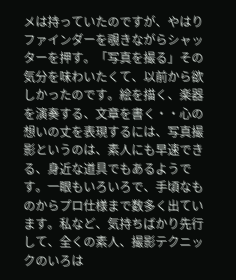メは持っていたのですが、やはりファインダーを覗きながらシャッターを押す。「写真を撮る」その気分を味わいたくて、以前から欲しかったのです。絵を描く、楽器を演奏する、文章を書く・・心の想いの丈を表現するには、写真撮影というのは、素人にも早速できる、身近な道具でもあるようです。一眼もいろいろで、手頃なものからプロ仕様まで数多く出ています。私など、気持ちばかり先行して、全くの素人、撮影テクニックのいろは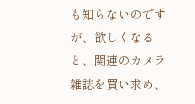も知らないのですが、欲しくなると、関連のカメラ雑誌を買い求め、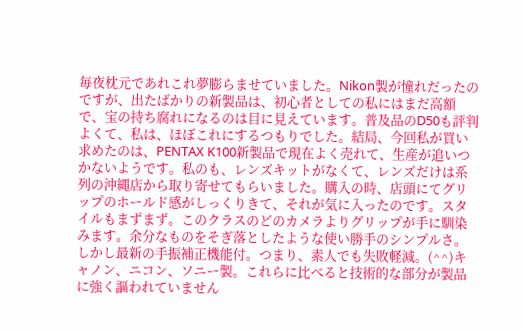毎夜枕元であれこれ夢膨らませていました。Nikon製が憧れだったのですが、出たばかりの新製品は、初心者としての私にはまだ高額で、宝の持ち腐れになるのは目に見えています。普及品のD50も評判よくて、私は、ほぼこれにするつもりでした。結局、今回私が買い求めたのは、PENTAX K100新製品で現在よく売れて、生産が追いつかないようです。私のも、レンズキットがなくて、レンズだけは系列の沖縄店から取り寄せてもらいました。購入の時、店頭にてグリップのホールド感がしっくりきて、それが気に入ったのです。スタイルもまずまず。このクラスのどのカメラよりグリップが手に馴染みます。余分なものをそぎ落としたような使い勝手のシンプルさ。しかし最新の手振補正機能付。つまり、素人でも失敗軽減。(^^)キャノン、ニコン、ソニー製。これらに比べると技術的な部分が製品に強く謳われていません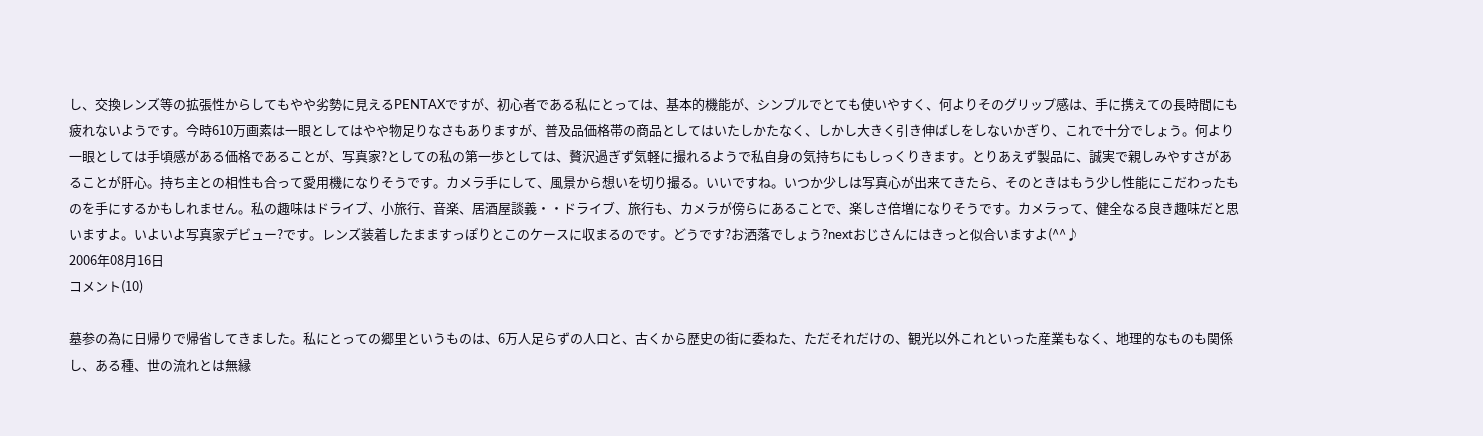し、交換レンズ等の拡張性からしてもやや劣勢に見えるPENTAXですが、初心者である私にとっては、基本的機能が、シンプルでとても使いやすく、何よりそのグリップ感は、手に携えての長時間にも疲れないようです。今時610万画素は一眼としてはやや物足りなさもありますが、普及品価格帯の商品としてはいたしかたなく、しかし大きく引き伸ばしをしないかぎり、これで十分でしょう。何より一眼としては手頃感がある価格であることが、写真家?としての私の第一歩としては、贅沢過ぎず気軽に撮れるようで私自身の気持ちにもしっくりきます。とりあえず製品に、誠実で親しみやすさがあることが肝心。持ち主との相性も合って愛用機になりそうです。カメラ手にして、風景から想いを切り撮る。いいですね。いつか少しは写真心が出来てきたら、そのときはもう少し性能にこだわったものを手にするかもしれません。私の趣味はドライブ、小旅行、音楽、居酒屋談義・・ドライブ、旅行も、カメラが傍らにあることで、楽しさ倍増になりそうです。カメラって、健全なる良き趣味だと思いますよ。いよいよ写真家デビュー?です。レンズ装着したまますっぽりとこのケースに収まるのです。どうです?お洒落でしょう?nextおじさんにはきっと似合いますよ(^^♪
2006年08月16日
コメント(10)

墓参の為に日帰りで帰省してきました。私にとっての郷里というものは、6万人足らずの人口と、古くから歴史の街に委ねた、ただそれだけの、観光以外これといった産業もなく、地理的なものも関係し、ある種、世の流れとは無縁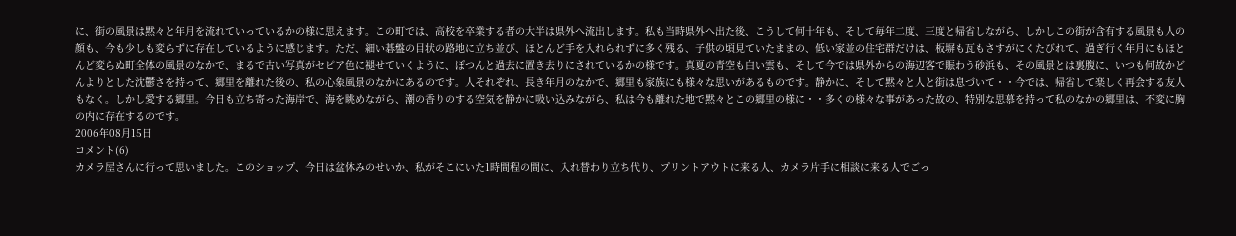に、街の風景は黙々と年月を流れていっているかの様に思えます。この町では、高校を卒業する者の大半は県外へ流出します。私も当時県外へ出た後、こうして何十年も、そして毎年二度、三度と帰省しながら、しかしこの街が含有する風景も人の顔も、今も少しも変らずに存在しているように感じます。ただ、細い碁盤の目状の路地に立ち並び、ほとんど手を入れられずに多く残る、子供の頃見ていたままの、低い家並の住宅群だけは、板塀も瓦もさすがにくたびれて、過ぎ行く年月にもほとんど変らぬ町全体の風景のなかで、まるで古い写真がセピア色に褪せていくように、ぽつんと過去に置き去りにされているかの様です。真夏の青空も白い雲も、そして今では県外からの海辺客で賑わう砂浜も、その風景とは裏腹に、いつも何故かどんよりとした沈鬱さを持って、郷里を離れた後の、私の心象風景のなかにあるのです。人それぞれ、長き年月のなかで、郷里も家族にも様々な思いがあるものです。静かに、そして黙々と人と街は息づいて・・今では、帰省して楽しく再会する友人もなく。しかし愛する郷里。今日も立ち寄った海岸で、海を眺めながら、潮の香りのする空気を静かに吸い込みながら、私は今も離れた地で黙々とこの郷里の様に・・多くの様々な事があった故の、特別な思慕を持って私のなかの郷里は、不変に胸の内に存在するのです。
2006年08月15日
コメント(6)
カメラ屋さんに行って思いました。このショップ、今日は盆休みのせいか、私がそこにいた1時間程の間に、入れ替わり立ち代り、プリントアウトに来る人、カメラ片手に相談に来る人でごっ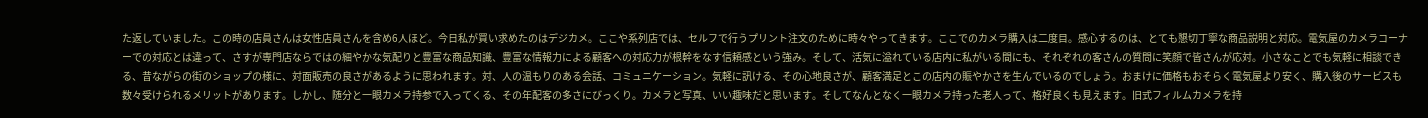た返していました。この時の店員さんは女性店員さんを含め6人ほど。今日私が買い求めたのはデジカメ。ここや系列店では、セルフで行うプリント注文のために時々やってきます。ここでのカメラ購入は二度目。感心するのは、とても懇切丁寧な商品説明と対応。電気屋のカメラコーナーでの対応とは違って、さすが専門店ならではの細やかな気配りと豊富な商品知識、豊富な情報力による顧客への対応力が根幹をなす信頼感という強み。そして、活気に溢れている店内に私がいる間にも、それぞれの客さんの質問に笑顔で皆さんが応対。小さなことでも気軽に相談できる、昔ながらの街のショップの様に、対面販売の良さがあるように思われます。対、人の温もりのある会話、コミュニケーション。気軽に訊ける、その心地良さが、顧客満足とこの店内の賑やかさを生んでいるのでしょう。おまけに価格もおそらく電気屋より安く、購入後のサービスも数々受けられるメリットがあります。しかし、随分と一眼カメラ持参で入ってくる、その年配客の多さにびっくり。カメラと写真、いい趣味だと思います。そしてなんとなく一眼カメラ持った老人って、格好良くも見えます。旧式フィルムカメラを持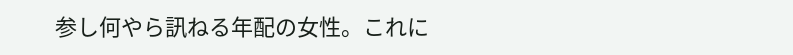参し何やら訊ねる年配の女性。これに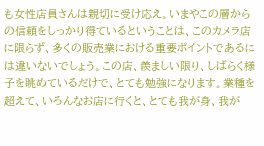も女性店員さんは親切に受け応え。いまやこの層からの信頼をしっかり得ているということは、このカメラ店に限らず、多くの販売業における重要ポイントであるには違いないでしょう。この店、羨ましい限り、しばらく様子を眺めているだけで、とても勉強になります。業種を超えて、いろんなお店に行くと、とても我が身、我が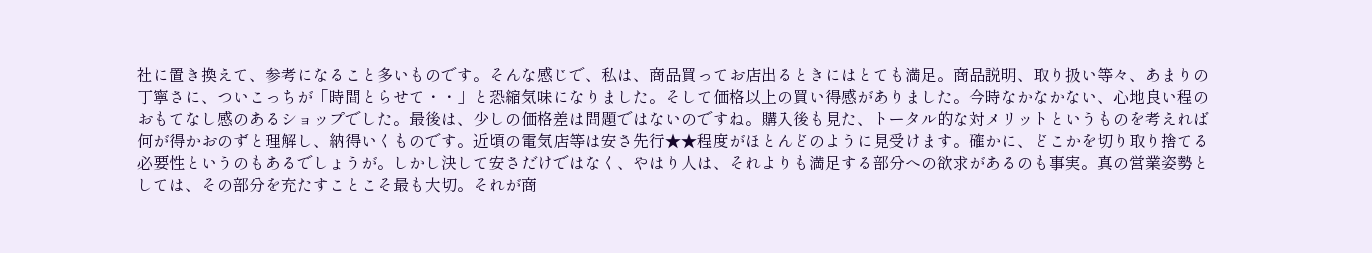社に置き換えて、参考になること多いものです。そんな感じで、私は、商品買ってお店出るときにはとても満足。商品説明、取り扱い等々、あまりの丁寧さに、ついこっちが「時間とらせて・・」と恐縮気味になりました。そして価格以上の買い得感がありました。今時なかなかない、心地良い程のおもてなし感のあるショップでした。最後は、少しの価格差は問題ではないのですね。購入後も見た、トータル的な対メリットというものを考えれば何が得かおのずと理解し、納得いくものです。近頃の電気店等は安さ先行★★程度がほとんどのように見受けます。確かに、どこかを切り取り捨てる必要性というのもあるでしょうが。しかし決して安さだけではなく、やはり人は、それよりも満足する部分への欲求があるのも事実。真の営業姿勢としては、その部分を充たすことこそ最も大切。それが商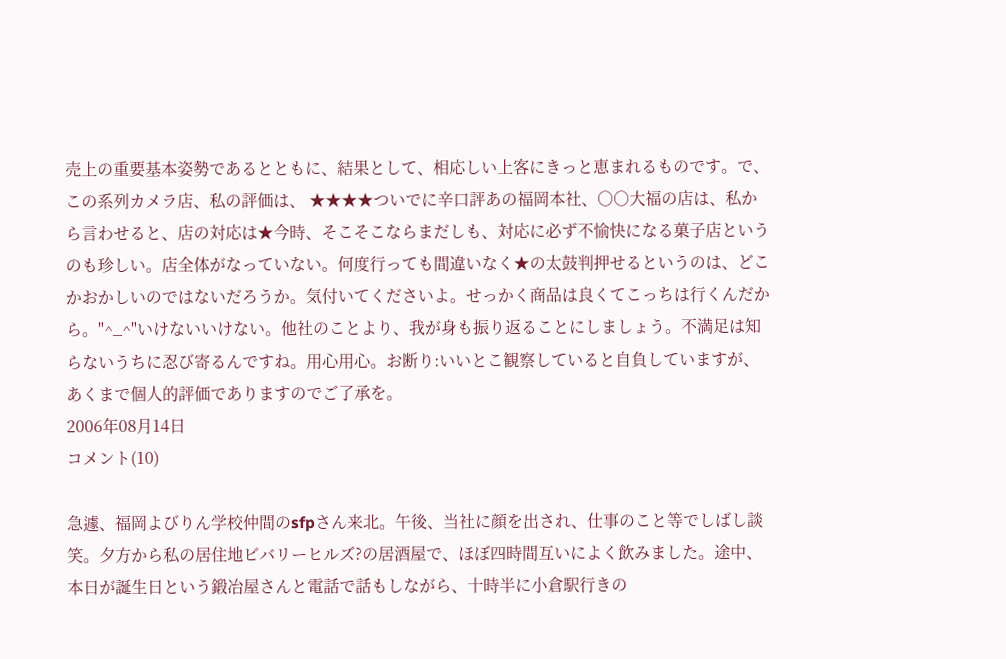売上の重要基本姿勢であるとともに、結果として、相応しい上客にきっと恵まれるものです。で、この系列カメラ店、私の評価は、 ★★★★ついでに辛口評あの福岡本社、○○大福の店は、私から言わせると、店の対応は★今時、そこそこならまだしも、対応に必ず不愉快になる菓子店というのも珍しい。店全体がなっていない。何度行っても間違いなく★の太鼓判押せるというのは、どこかおかしいのではないだろうか。気付いてくださいよ。せっかく商品は良くてこっちは行くんだから。"^_^"いけないいけない。他社のことより、我が身も振り返ることにしましょう。不満足は知らないうちに忍び寄るんですね。用心用心。お断り:いいとこ観察していると自負していますが、あくまで個人的評価でありますのでご了承を。
2006年08月14日
コメント(10)

急遽、福岡よびりん学校仲間のsfpさん来北。午後、当社に顔を出され、仕事のこと等でしばし談笑。夕方から私の居住地ビバリーヒルズ?の居酒屋で、ほぼ四時間互いによく飲みました。途中、本日が誕生日という鍛冶屋さんと電話で話もしながら、十時半に小倉駅行きの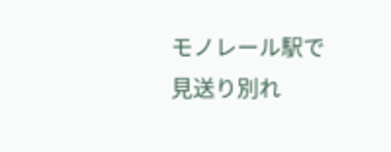モノレール駅で見送り別れ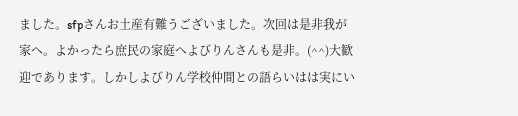ました。sfpさんお土産有難うございました。次回は是非我が家へ。よかったら庶民の家庭へよびりんさんも是非。(^^)大歓迎であります。しかしよびりん学校仲間との語らいはは実にい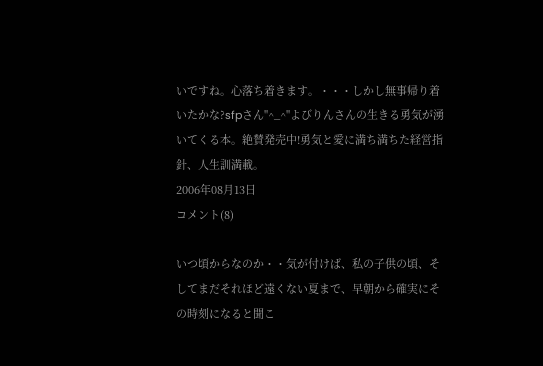いですね。心落ち着きます。・・・しかし無事帰り着いたかな?sfpさん"^_^"よびりんさんの生きる勇気が湧いてくる本。絶賛発売中!勇気と愛に満ち満ちた経営指針、人生訓満載。
2006年08月13日
コメント(8)

いつ頃からなのか・・気が付けば、私の子供の頃、そしてまだそれほど遠くない夏まで、早朝から確実にその時刻になると聞こ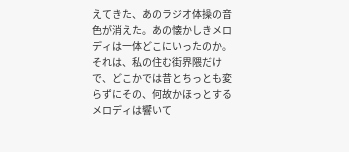えてきた、あのラジオ体操の音色が消えた。あの懐かしきメロディは一体どこにいったのか。それは、私の住む街界隈だけで、どこかでは昔とちっとも変らずにその、何故かほっとするメロディは響いて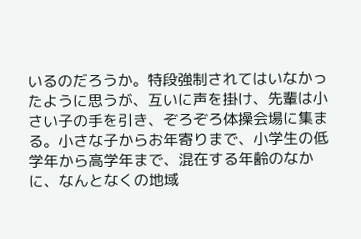いるのだろうか。特段強制されてはいなかったように思うが、互いに声を掛け、先輩は小さい子の手を引き、ぞろぞろ体操会場に集まる。小さな子からお年寄りまで、小学生の低学年から高学年まで、混在する年齢のなかに、なんとなくの地域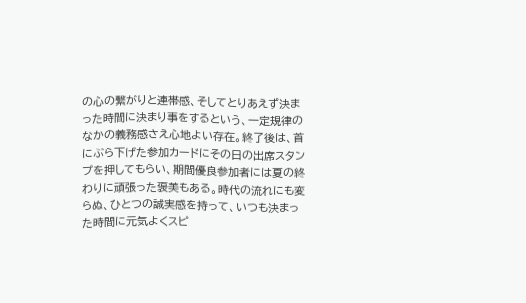の心の繋がりと連帯感、そしてとりあえず決まった時間に決まり事をするという、一定規律のなかの義務感さえ心地よい存在。終了後は、首にぶら下げた参加カードにその日の出席スタンプを押してもらい、期間優良参加者には夏の終わりに頑張った褒美もある。時代の流れにも変らぬ、ひとつの誠実感を持って、いつも決まった時間に元気よくスピ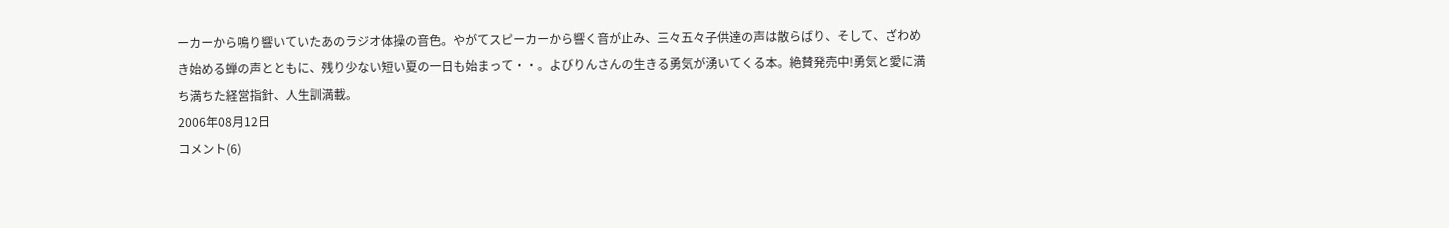ーカーから鳴り響いていたあのラジオ体操の音色。やがてスピーカーから響く音が止み、三々五々子供達の声は散らばり、そして、ざわめき始める蝉の声とともに、残り少ない短い夏の一日も始まって・・。よびりんさんの生きる勇気が湧いてくる本。絶賛発売中!勇気と愛に満ち満ちた経営指針、人生訓満載。
2006年08月12日
コメント(6)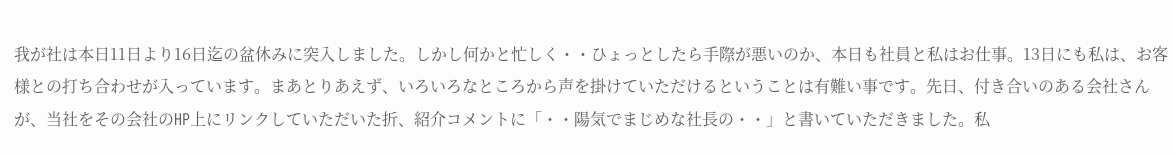我が社は本日11日より16日迄の盆休みに突入しました。しかし何かと忙しく・・ひょっとしたら手際が悪いのか、本日も社員と私はお仕事。13日にも私は、お客様との打ち合わせが入っています。まあとりあえず、いろいろなところから声を掛けていただけるということは有難い事です。先日、付き合いのある会社さんが、当社をその会社のHP上にリンクしていただいた折、紹介コメントに「・・陽気でまじめな社長の・・」と書いていただきました。私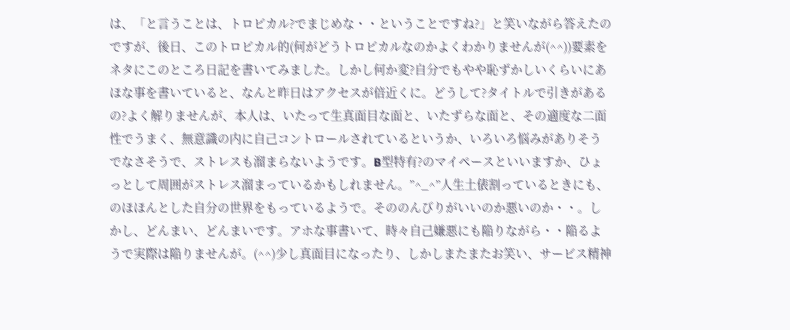は、「と言うことは、トロピカル?でまじめな・・ということですね?」と笑いながら答えたのですが、後日、このトロピカル的(何がどうトロピカルなのかよくわかりませんが(^^))要素をネタにこのところ日記を書いてみました。しかし何か変?自分でもやや恥ずかしいくらいにあほな事を書いていると、なんと昨日はアクセスが倍近くに。どうして?タイトルで引きがあるの?よく解りませんが、本人は、いたって生真面目な面と、いたずらな面と、その適度な二面性でうまく、無意識の内に自己コントロールされているというか、いろいろ悩みがありそうでなさそうで、ストレスも溜まらないようです。B型特有?のマイペースといいますか、ひょっとして周囲がストレス溜まっているかもしれません。”^_^”人生土俵割っているときにも、のほほんとした自分の世界をもっているようで。そののんびりがいいのか悪いのか・・。しかし、どんまい、どんまいです。アホな事書いて、時々自己嫌悪にも陥りながら・・陥るようで実際は陥りませんが。(^^)少し真面目になったり、しかしまたまたお笑い、サービス精神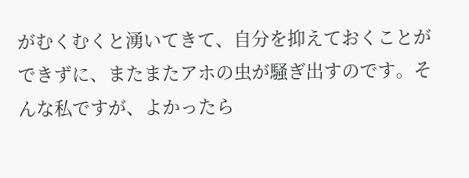がむくむくと湧いてきて、自分を抑えておくことができずに、またまたアホの虫が騒ぎ出すのです。そんな私ですが、よかったら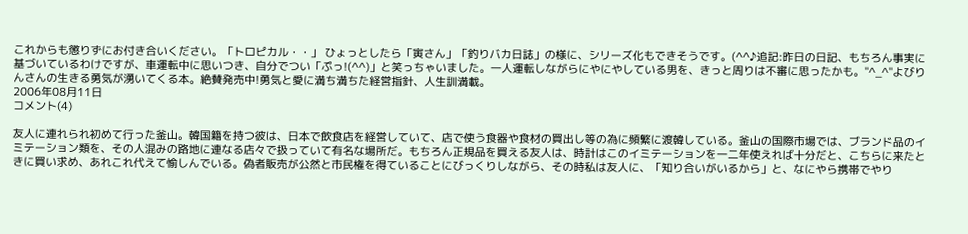これからも懲りずにお付き合いください。「トロピカル・・」 ひょっとしたら「寅さん」「釣りバカ日誌」の様に、シリーズ化もできそうです。(^^♪追記:昨日の日記、もちろん事実に基づいているわけですが、車運転中に思いつき、自分でつい「ぷっ!(^^)」と笑っちゃいました。一人運転しながらにやにやしている男を、きっと周りは不審に思ったかも。"^_^"よびりんさんの生きる勇気が湧いてくる本。絶賛発売中!勇気と愛に満ち満ちた経営指針、人生訓満載。
2006年08月11日
コメント(4)

友人に連れられ初めて行った釜山。韓国籍を持つ彼は、日本で飲食店を経営していて、店で使う食器や食材の買出し等の為に頻繁に渡韓している。釜山の国際市場では、ブランド品のイミテーション類を、その人混みの路地に連なる店々で扱っていて有名な場所だ。もちろん正規品を買える友人は、時計はこのイミテーションを一二年使えれば十分だと、こちらに来たときに買い求め、あれこれ代えて愉しんでいる。偽者販売が公然と市民権を得ていることにびっくりしながら、その時私は友人に、「知り合いがいるから」と、なにやら携帯でやり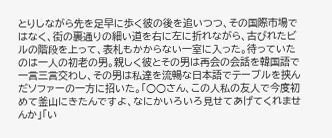とりしながら先を足早に歩く彼の後を追いつつ、その国際市場ではなく、街の裏通りの細い道を右に左に折れながら、古びれたビルの階段を上って、表札もかからない一室に入った。待っていたのは一人の初老の男。親しく彼とその男は再会の会話を韓国語で一言三言交わし、その男は私達を流暢な日本語でテーブルを挟んだソファーの一方に招いた。「○○さん、この人私の友人で今度初めて釜山にきたんですよ、なにかいろいろ見せてあげてくれませんか」「い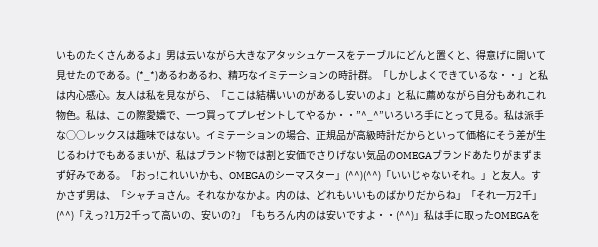いものたくさんあるよ」男は云いながら大きなアタッシュケースをテーブルにどんと置くと、得意げに開いて見せたのである。(*_*)あるわあるわ、精巧なイミテーションの時計群。「しかしよくできているな・・」と私は内心感心。友人は私を見ながら、「ここは結構いいのがあるし安いのよ」と私に薦めながら自分もあれこれ物色。私は、この際愛嬌で、一つ買ってプレゼントしてやるか・・”^_^”いろいろ手にとって見る。私は派手な○○レックスは趣味ではない。イミテーションの場合、正規品が高級時計だからといって価格にそう差が生じるわけでもあるまいが、私はブランド物では割と安価でさりげない気品のOMEGAブランドあたりがまずまず好みである。「おっ!これいいかも、OMEGAのシーマスター」(^^)(^^)「いいじゃないそれ。」と友人。すかさず男は、「シャチョさん。それなかなかよ。内のは、どれもいいものばかりだからね」「それ一万2千」(^^)「えっ?1万2千って高いの、安いの?」「もちろん内のは安いですよ・・(^^)」私は手に取ったOMEGAを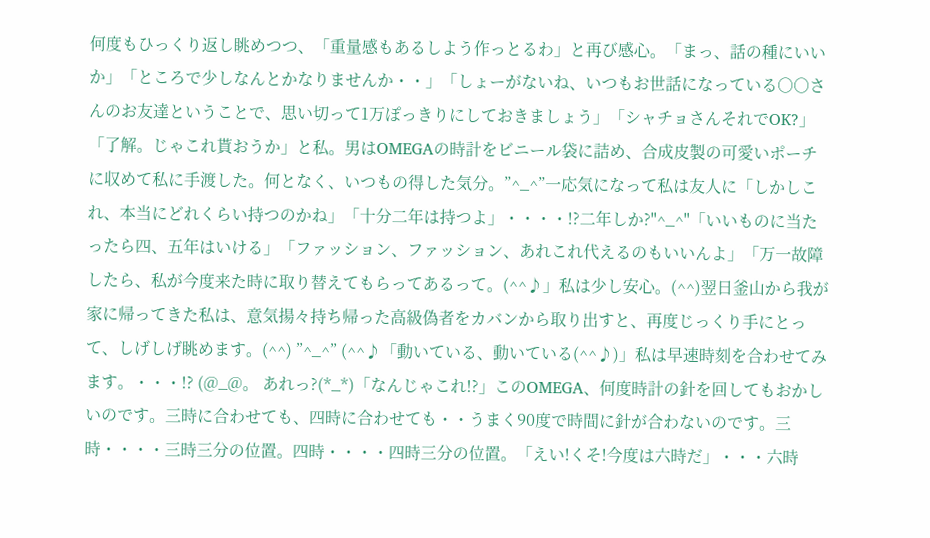何度もひっくり返し眺めつつ、「重量感もあるしよう作っとるわ」と再び感心。「まっ、話の種にいいか」「ところで少しなんとかなりませんか・・」「しょーがないね、いつもお世話になっている○○さんのお友達ということで、思い切って1万ぽっきりにしておきましょう」「シャチョさんそれでOK?」「了解。じゃこれ貰おうか」と私。男はOMEGAの時計をビニール袋に詰め、合成皮製の可愛いポーチに収めて私に手渡した。何となく、いつもの得した気分。”^_^”一応気になって私は友人に「しかしこれ、本当にどれくらい持つのかね」「十分二年は持つよ」・・・・!?二年しか?"^_^"「いいものに当たったら四、五年はいける」「ファッション、ファッション、あれこれ代えるのもいいんよ」「万一故障したら、私が今度来た時に取り替えてもらってあるって。(^^♪」私は少し安心。(^^)翌日釜山から我が家に帰ってきた私は、意気揚々持ち帰った高級偽者をカバンから取り出すと、再度じっくり手にとって、しげしげ眺めます。(^^) ”^_^” (^^♪「動いている、動いている(^^♪)」私は早速時刻を合わせてみます。・・・!? (@_@。 あれっ?(*_*)「なんじゃこれ!?」このOMEGA、何度時計の針を回してもおかしいのです。三時に合わせても、四時に合わせても・・うまく90度で時間に針が合わないのです。三時・・・・三時三分の位置。四時・・・・四時三分の位置。「えい!くそ!今度は六時だ」・・・六時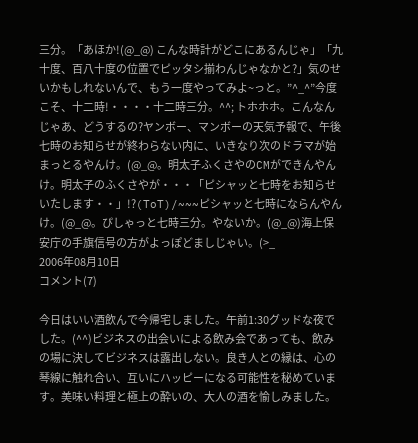三分。「あほか!(@_@) こんな時計がどこにあるんじゃ」「九十度、百八十度の位置でピッタシ揃わんじゃなかと?」気のせいかもしれないんで、もう一度やってみよ~っと。”^_^”今度こそ、十二時!・・・・十二時三分。^^; トホホホ。こんなんじゃあ、どうするの?ヤンボー、マンボーの天気予報で、午後七時のお知らせが終わらない内に、いきなり次のドラマが始まっとるやんけ。(@_@。明太子ふくさやのCMができんやんけ。明太子のふくさやが・・・「ピシャッと七時をお知らせいたします・・」!?(ToT)/~~~ピシャッと七時にならんやんけ。(@_@。ぴしゃっと七時三分。やないか。(@_@)海上保安庁の手旗信号の方がよっぽどましじゃい。(>_
2006年08月10日
コメント(7)

今日はいい酒飲んで今帰宅しました。午前1:30グッドな夜でした。(^^)ビジネスの出会いによる飲み会であっても、飲みの場に決してビジネスは露出しない。良き人との縁は、心の琴線に触れ合い、互いにハッピーになる可能性を秘めています。美味い料理と極上の酔いの、大人の酒を愉しみました。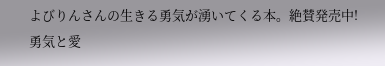よびりんさんの生きる勇気が湧いてくる本。絶賛発売中!勇気と愛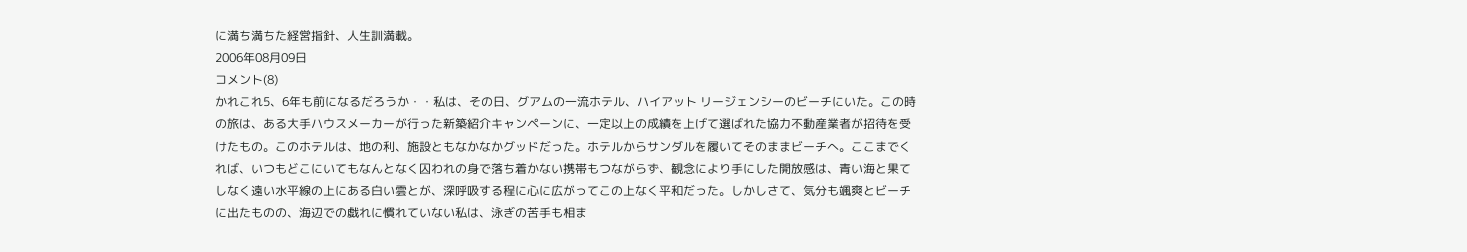に満ち満ちた経営指針、人生訓満載。
2006年08月09日
コメント(8)
かれこれ5、6年も前になるだろうか・・私は、その日、グアムの一流ホテル、ハイアット リージェンシーのビーチにいた。この時の旅は、ある大手ハウスメーカーが行った新築紹介キャンペーンに、一定以上の成績を上げて選ばれた協力不動産業者が招待を受けたもの。このホテルは、地の利、施設ともなかなかグッドだった。ホテルからサンダルを履いてそのままビーチへ。ここまでくれば、いつもどこにいてもなんとなく囚われの身で落ち着かない携帯もつながらず、観念により手にした開放感は、青い海と果てしなく遠い水平線の上にある白い雲とが、深呼吸する程に心に広がってこの上なく平和だった。しかしさて、気分も颯爽とビーチに出たものの、海辺での戯れに慣れていない私は、泳ぎの苦手も相ま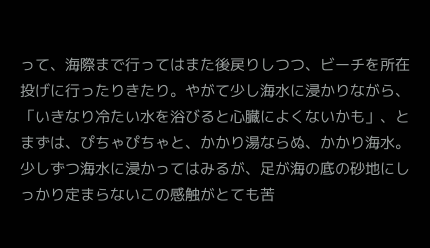って、海際まで行ってはまた後戻りしつつ、ビーチを所在投げに行ったりきたり。やがて少し海水に浸かりながら、「いきなり冷たい水を浴びると心臓によくないかも」、とまずは、ぴちゃぴちゃと、かかり湯ならぬ、かかり海水。少しずつ海水に浸かってはみるが、足が海の底の砂地にしっかり定まらないこの感触がとても苦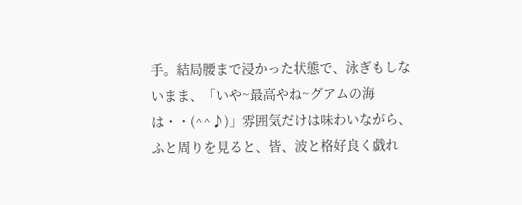手。結局腰まで浸かった状態で、泳ぎもしないまま、「いや~最高やね~グアムの海は・・(^^♪)」雰囲気だけは味わいながら、ふと周りを見ると、皆、波と格好良く戯れ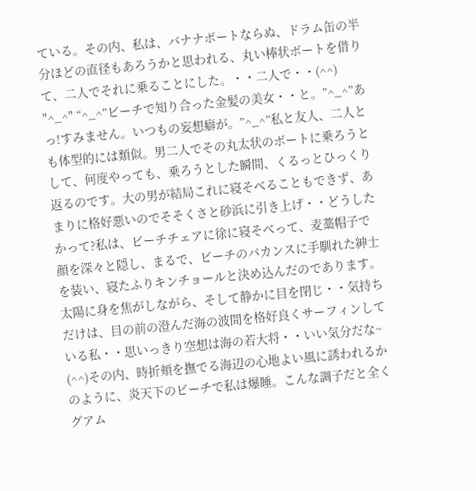ている。その内、私は、バナナボートならぬ、ドラム缶の半分ほどの直径もあろうかと思われる、丸い棒状ボートを借りて、二人でそれに乗ることにした。・・二人で・・(^^) "^_^" “^_^”ビーチで知り合った金髪の美女・・と。”^_^”あっ!すみません。いつもの妄想癖が。”^_^”私と友人、二人とも体型的には類似。男二人でその丸太状のボートに乗ろうとして、何度やっても、乗ろうとした瞬間、くるっとひっくり返るのです。大の男が結局これに寝そべることもできず、あまりに格好悪いのでそそくさと砂浜に引き上げ・・どうしたかって?私は、ビーチチェアに徐に寝そべって、麦藁帽子で顔を深々と隠し、まるで、ビーチのバカンスに手馴れた紳士を装い、寝たふりキンチョールと決め込んだのであります。太陽に身を焦がしながら、そして静かに目を閉じ・・気持ちだけは、目の前の澄んだ海の波間を格好良くサーフィンしている私・・思いっきり空想は海の若大将・・いい気分だな~ (^^)その内、時折頬を撫でる海辺の心地よい風に誘われるかのように、炎天下のビーチで私は爆睡。こんな調子だと全くグアム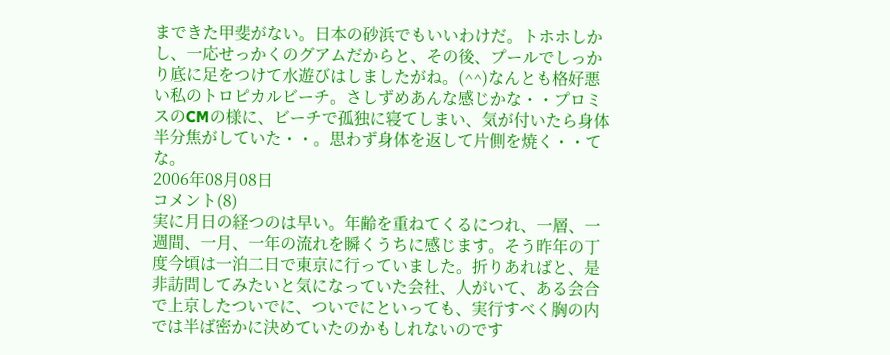まできた甲斐がない。日本の砂浜でもいいわけだ。トホホしかし、一応せっかくのグアムだからと、その後、プールでしっかり底に足をつけて水遊びはしましたがね。(^^)なんとも格好悪い私のトロピカルビーチ。さしずめあんな感じかな・・プロミスのCMの様に、ビーチで孤独に寝てしまい、気が付いたら身体半分焦がしていた・・。思わず身体を返して片側を焼く・・てな。
2006年08月08日
コメント(8)
実に月日の経つのは早い。年齢を重ねてくるにつれ、一層、一週間、一月、一年の流れを瞬くうちに感じます。そう昨年の丁度今頃は一泊二日で東京に行っていました。折りあればと、是非訪問してみたいと気になっていた会社、人がいて、ある会合で上京したついでに、ついでにといっても、実行すべく胸の内では半ば密かに決めていたのかもしれないのです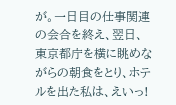が。一日目の仕事関連の会合を終え、翌日、東京都庁を横に眺めながらの朝食をとり、ホテルを出た私は、えいっ!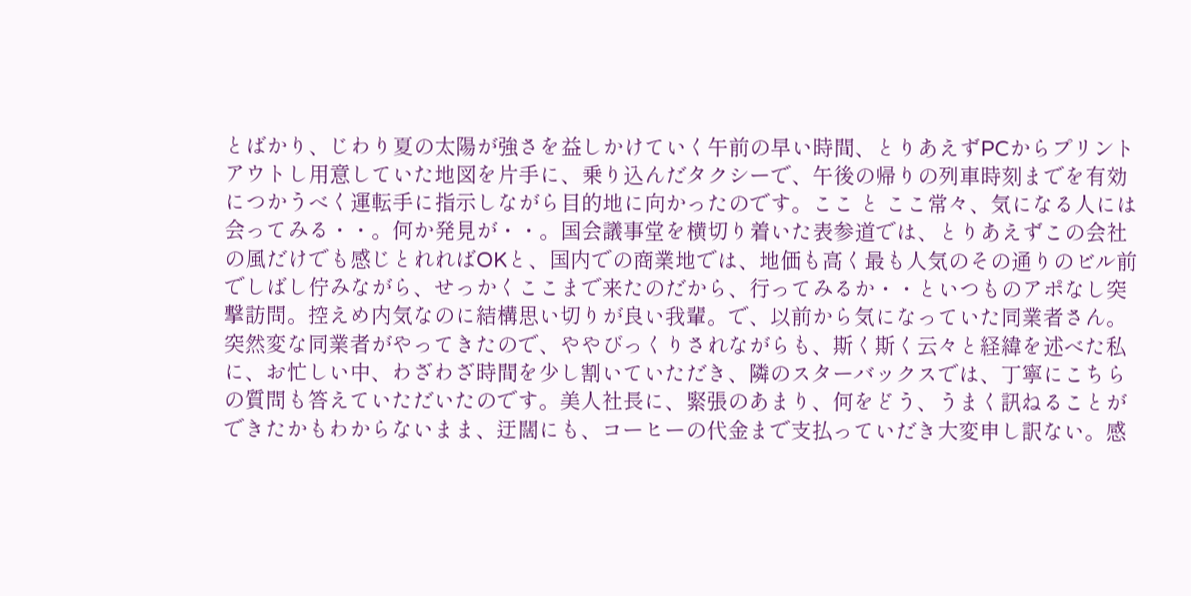とばかり、じわり夏の太陽が強さを益しかけていく午前の早い時間、とりあえずPCからプリントアウトし用意していた地図を片手に、乗り込んだタクシーで、午後の帰りの列車時刻までを有効につかうべく運転手に指示しながら目的地に向かったのです。ここ と ここ常々、気になる人には会ってみる・・。何か発見が・・。国会議事堂を横切り着いた表参道では、とりあえずこの会社の風だけでも感じとれればOKと、国内での商業地では、地価も高く最も人気のその通りのビル前でしばし佇みながら、せっかくここまで来たのだから、行ってみるか・・といつものアポなし突撃訪問。控えめ内気なのに結構思い切りが良い我輩。で、以前から気になっていた同業者さん。突然変な同業者がやってきたので、ややびっくりされながらも、斯く斯く云々と経緯を述べた私に、お忙しい中、わざわざ時間を少し割いていただき、隣のスターバックスでは、丁寧にこちらの質問も答えていただいたのです。美人社長に、緊張のあまり、何をどう、うまく訊ねることができたかもわからないまま、迂闊にも、コーヒーの代金まで支払っていだき大変申し訳ない。感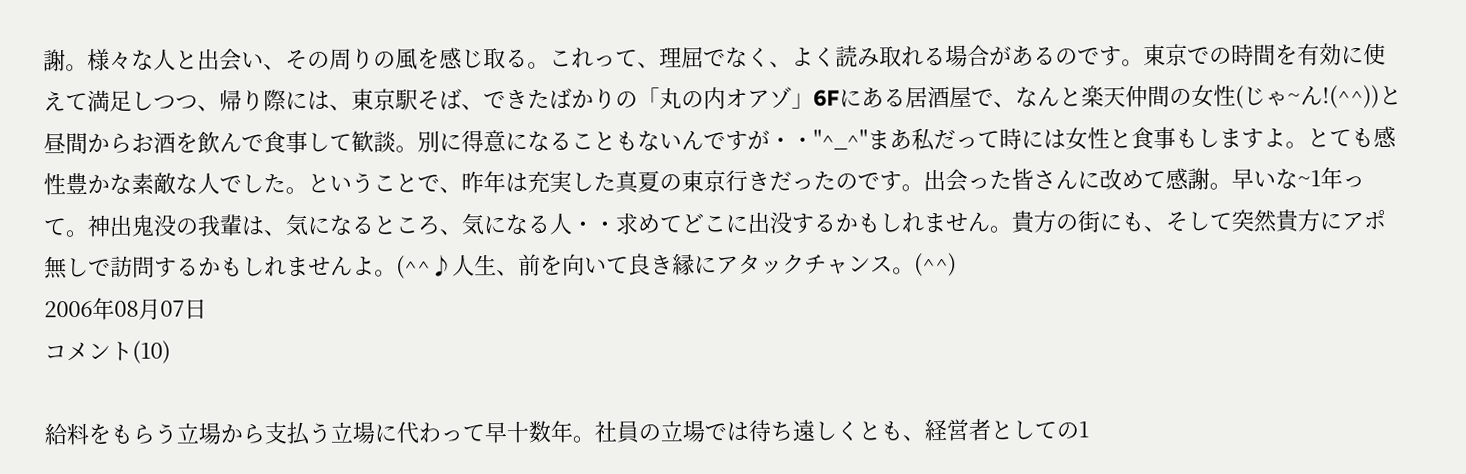謝。様々な人と出会い、その周りの風を感じ取る。これって、理屈でなく、よく読み取れる場合があるのです。東京での時間を有効に使えて満足しつつ、帰り際には、東京駅そば、できたばかりの「丸の内オアゾ」6Fにある居酒屋で、なんと楽天仲間の女性(じゃ~ん!(^^))と昼間からお酒を飲んで食事して歓談。別に得意になることもないんですが・・"^_^"まあ私だって時には女性と食事もしますよ。とても感性豊かな素敵な人でした。ということで、昨年は充実した真夏の東京行きだったのです。出会った皆さんに改めて感謝。早いな~1年って。神出鬼没の我輩は、気になるところ、気になる人・・求めてどこに出没するかもしれません。貴方の街にも、そして突然貴方にアポ無しで訪問するかもしれませんよ。(^^♪人生、前を向いて良き縁にアタックチャンス。(^^)
2006年08月07日
コメント(10)

給料をもらう立場から支払う立場に代わって早十数年。社員の立場では待ち遠しくとも、経営者としての1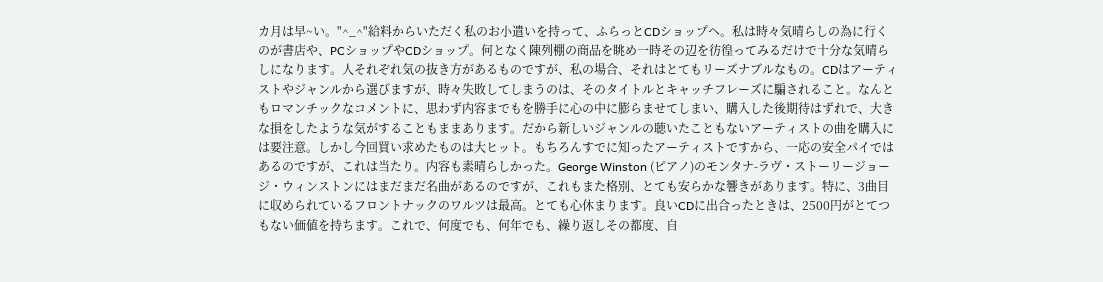カ月は早~い。"^_^"給料からいただく私のお小遣いを持って、ふらっとCDショップへ。私は時々気晴らしの為に行くのが書店や、PCショップやCDショップ。何となく陳列棚の商品を眺め一時その辺を彷徨ってみるだけで十分な気晴らしになります。人それぞれ気の抜き方があるものですが、私の場合、それはとてもリーズナブルなもの。CDはアーティストやジャンルから選びますが、時々失敗してしまうのは、そのタイトルとキャッチフレーズに騙されること。なんともロマンチックなコメントに、思わず内容までもを勝手に心の中に膨らませてしまい、購入した後期待はずれで、大きな損をしたような気がすることもままあります。だから新しいジャンルの聴いたこともないアーティストの曲を購入には要注意。しかし今回買い求めたものは大ヒット。もちろんすでに知ったアーティストですから、一応の安全パイではあるのですが、これは当たり。内容も素晴らしかった。George Winston (ピアノ)のモンタナ-ラヴ・ストーリージョージ・ウィンストンにはまだまだ名曲があるのですが、これもまた格別、とても安らかな響きがあります。特に、3曲目に収められているフロントナックのワルツは最高。とても心休まります。良いCDに出合ったときは、2500円がとてつもない価値を持ちます。これで、何度でも、何年でも、繰り返しその都度、自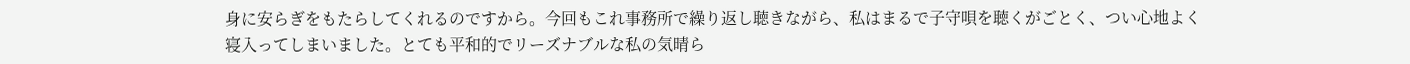身に安らぎをもたらしてくれるのですから。今回もこれ事務所で繰り返し聴きながら、私はまるで子守唄を聴くがごとく、つい心地よく寝入ってしまいました。とても平和的でリーズナブルな私の気晴ら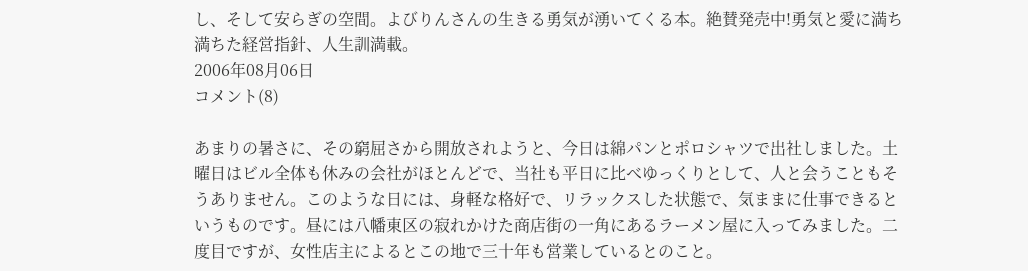し、そして安らぎの空間。よびりんさんの生きる勇気が湧いてくる本。絶賛発売中!勇気と愛に満ち満ちた経営指針、人生訓満載。
2006年08月06日
コメント(8)

あまりの暑さに、その窮屈さから開放されようと、今日は綿パンとポロシャツで出社しました。土曜日はビル全体も休みの会社がほとんどで、当社も平日に比べゆっくりとして、人と会うこともそうありません。このような日には、身軽な格好で、リラックスした状態で、気ままに仕事できるというものです。昼には八幡東区の寂れかけた商店街の一角にあるラーメン屋に入ってみました。二度目ですが、女性店主によるとこの地で三十年も営業しているとのこと。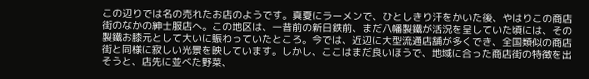この辺りでは名の売れたお店のようです。真夏にラーメンで、ひとしきり汗をかいた後、やはりこの商店街のなかの紳士服店へ。この地区は、一昔前の新日鉄前、まだ八幡製鐵が活況を呈していた頃には、その製鐵お膝元として大いに賑わっていたところ。今では、近辺に大型流通店舗が多くでき、全国類似の商店街と同様に寂しい光景を映しています。しかし、ここはまだ良いほうで、地域に合った商店街の特徴を出そうと、店先に並べた野菜、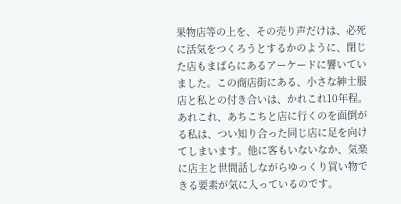果物店等の上を、その売り声だけは、必死に活気をつくろうとするかのように、閉じた店もまばらにあるアーケードに響いていました。この商店街にある、小さな紳士服店と私との付き合いは、かれこれ10年程。あれこれ、あちこちと店に行くのを面倒がる私は、つい知り合った同じ店に足を向けてしまいます。他に客もいないなか、気楽に店主と世間話しながらゆっくり買い物できる要素が気に入っているのです。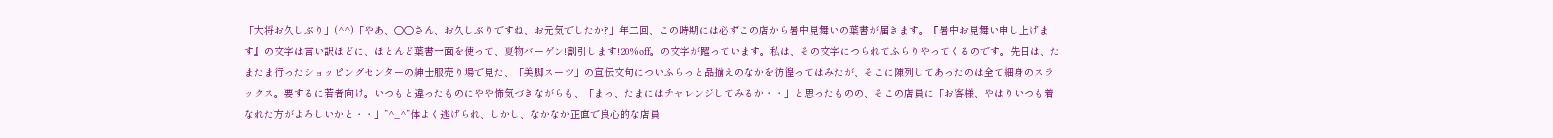「大将お久しぶり」(^^)「やあ、○○さん、お久しぶりですね、お元気でしたか?」年二回、この時期には必ずこの店から暑中見舞いの葉書が届きます。『暑中お見舞い申し上げます』の文字は言い訳ほどに、ほとんど葉書一面を使って、夏物バーゲン!割引します!20%off。の文字が躍っています。私は、その文字につられてふらりやってくるのです。先日は、たまたま行ったショッピングセンターの紳士服売り場で見た、「美脚スーツ」の宣伝文句についふらっと品揃えのなかを彷徨ってはみたが、そこに陳列してあったのは全て細身のスラックス。要するに若者向け。いつもと違ったものにやや怖気づきながらも、「まっ、たまにはチャレンジしてみるか・・」と思ったものの、そこの店員に「お客様、やはりいつも着なれた方がよろしいかと・・」”^_^”体よく逃げられ、しかし、なかなか正直で良心的な店員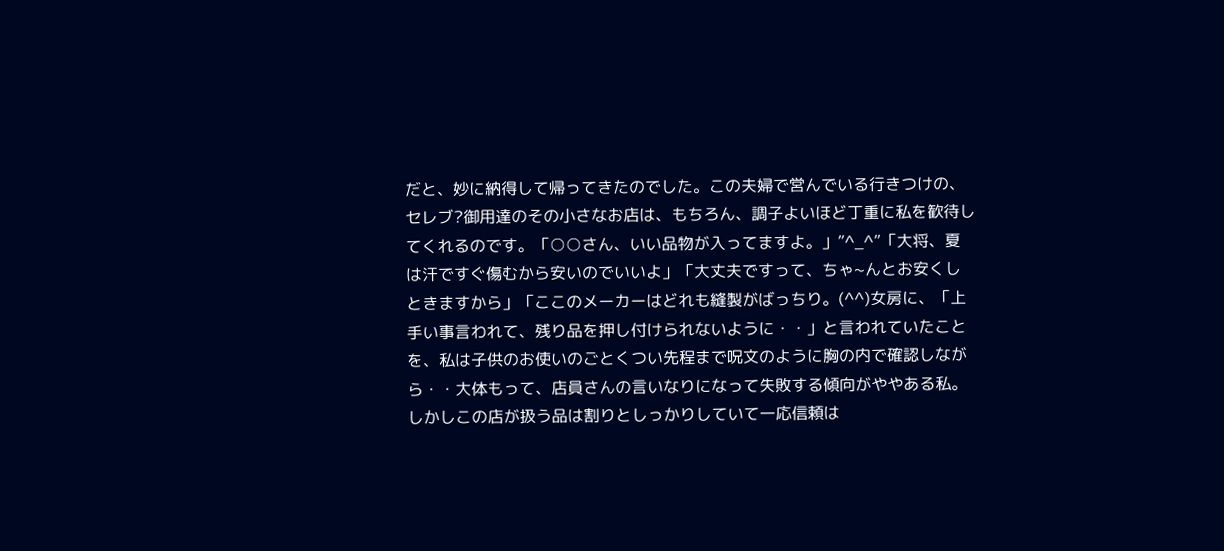だと、妙に納得して帰ってきたのでした。この夫婦で営んでいる行きつけの、セレブ?御用達のその小さなお店は、もちろん、調子よいほど丁重に私を歓待してくれるのです。「○○さん、いい品物が入ってますよ。」”^_^”「大将、夏は汗ですぐ傷むから安いのでいいよ」「大丈夫ですって、ちゃ~んとお安くしときますから」「ここのメーカーはどれも縫製がばっちり。(^^)女房に、「上手い事言われて、残り品を押し付けられないように・・」と言われていたことを、私は子供のお使いのごとくつい先程まで呪文のように胸の内で確認しながら・・大体もって、店員さんの言いなりになって失敗する傾向がややある私。しかしこの店が扱う品は割りとしっかりしていて一応信頼は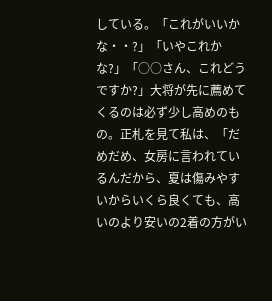している。「これがいいかな・・?」「いやこれかな?」「○○さん、これどうですか?」大将が先に薦めてくるのは必ず少し高めのもの。正札を見て私は、「だめだめ、女房に言われているんだから、夏は傷みやすいからいくら良くても、高いのより安いの2着の方がい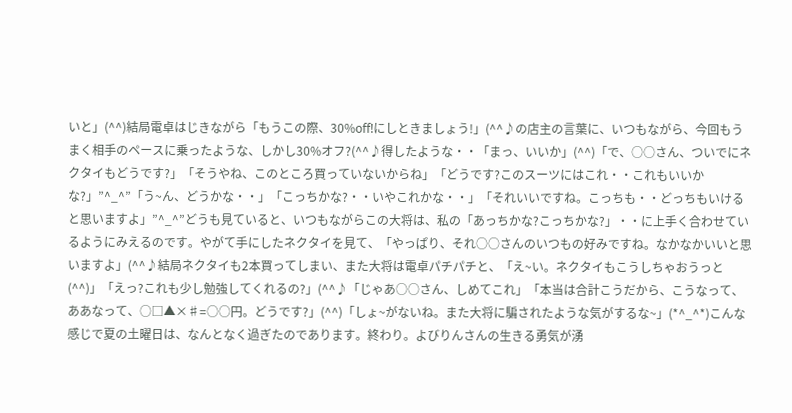いと」(^^)結局電卓はじきながら「もうこの際、30%off!にしときましょう!」(^^♪の店主の言葉に、いつもながら、今回もうまく相手のペースに乗ったような、しかし30%オフ?(^^♪得したような・・「まっ、いいか」(^^)「で、○○さん、ついでにネクタイもどうです?」「そうやね、このところ買っていないからね」「どうです?このスーツにはこれ・・これもいいかな?」”^_^”「う~ん、どうかな・・」「こっちかな?・・いやこれかな・・」「それいいですね。こっちも・・どっちもいけると思いますよ」”^_^”どうも見ていると、いつもながらこの大将は、私の「あっちかな?こっちかな?」・・に上手く合わせているようにみえるのです。やがて手にしたネクタイを見て、「やっぱり、それ○○さんのいつもの好みですね。なかなかいいと思いますよ」(^^♪結局ネクタイも2本買ってしまい、また大将は電卓パチパチと、「え~い。ネクタイもこうしちゃおうっと(^^)」「えっ?これも少し勉強してくれるの?」(^^♪「じゃあ○○さん、しめてこれ」「本当は合計こうだから、こうなって、ああなって、○□▲×♯=○○円。どうです?」(^^)「しょ~がないね。また大将に騙されたような気がするな~」(*^_^*)こんな感じで夏の土曜日は、なんとなく過ぎたのであります。終わり。よびりんさんの生きる勇気が湧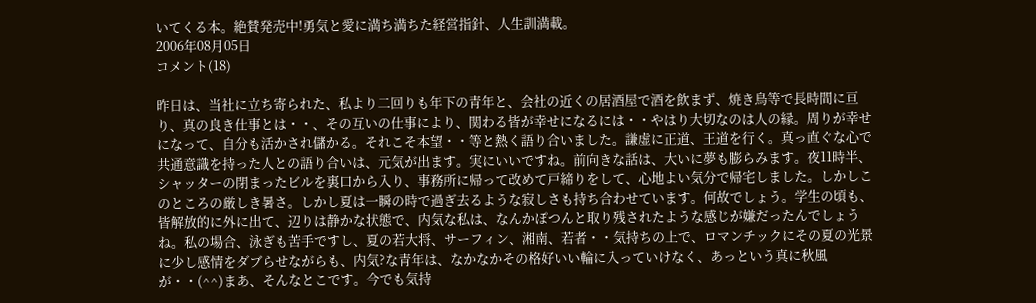いてくる本。絶賛発売中!勇気と愛に満ち満ちた経営指針、人生訓満載。
2006年08月05日
コメント(18)

昨日は、当社に立ち寄られた、私より二回りも年下の青年と、会社の近くの居酒屋で酒を飲まず、焼き鳥等で長時間に亘り、真の良き仕事とは・・、その互いの仕事により、関わる皆が幸せになるには・・やはり大切なのは人の縁。周りが幸せになって、自分も活かされ儲かる。それこそ本望・・等と熱く語り合いました。謙虚に正道、王道を行く。真っ直ぐな心で共通意識を持った人との語り合いは、元気が出ます。実にいいですね。前向きな話は、大いに夢も膨らみます。夜11時半、シャッターの閉まったビルを裏口から入り、事務所に帰って改めて戸締りをして、心地よい気分で帰宅しました。しかしこのところの厳しき暑さ。しかし夏は一瞬の時で過ぎ去るような寂しさも持ち合わせています。何故でしょう。学生の頃も、皆解放的に外に出て、辺りは静かな状態で、内気な私は、なんかぽつんと取り残されたような感じが嫌だったんでしょうね。私の場合、泳ぎも苦手ですし、夏の若大将、サーフィン、湘南、若者・・気持ちの上で、ロマンチックにその夏の光景に少し感情をダブらせながらも、内気?な青年は、なかなかその格好いい輪に入っていけなく、あっという真に秋風が・・(^^)まあ、そんなとこです。今でも気持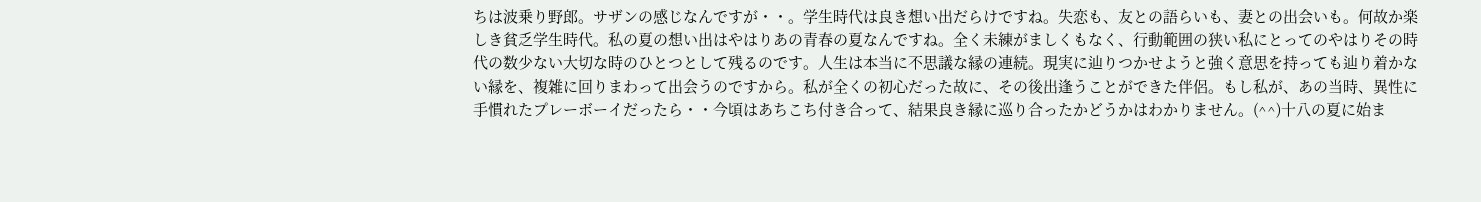ちは波乗り野郎。サザンの感じなんですが・・。学生時代は良き想い出だらけですね。失恋も、友との語らいも、妻との出会いも。何故か楽しき貧乏学生時代。私の夏の想い出はやはりあの青春の夏なんですね。全く未練がましくもなく、行動範囲の狭い私にとってのやはりその時代の数少ない大切な時のひとつとして残るのです。人生は本当に不思議な縁の連続。現実に辿りつかせようと強く意思を持っても辿り着かない縁を、複雑に回りまわって出会うのですから。私が全くの初心だった故に、その後出逢うことができた伴侶。もし私が、あの当時、異性に手慣れたプレーボーイだったら・・今頃はあちこち付き合って、結果良き縁に巡り合ったかどうかはわかりません。(^^)十八の夏に始ま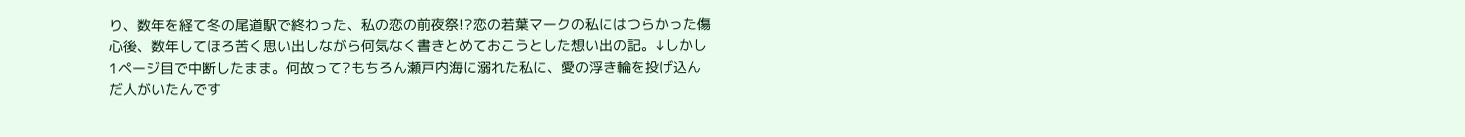り、数年を経て冬の尾道駅で終わった、私の恋の前夜祭!?恋の若葉マークの私にはつらかった傷心後、数年してほろ苦く思い出しながら何気なく書きとめておこうとした想い出の記。↓しかし1ページ目で中断したまま。何故って?もちろん瀬戸内海に溺れた私に、愛の浮き輪を投げ込んだ人がいたんです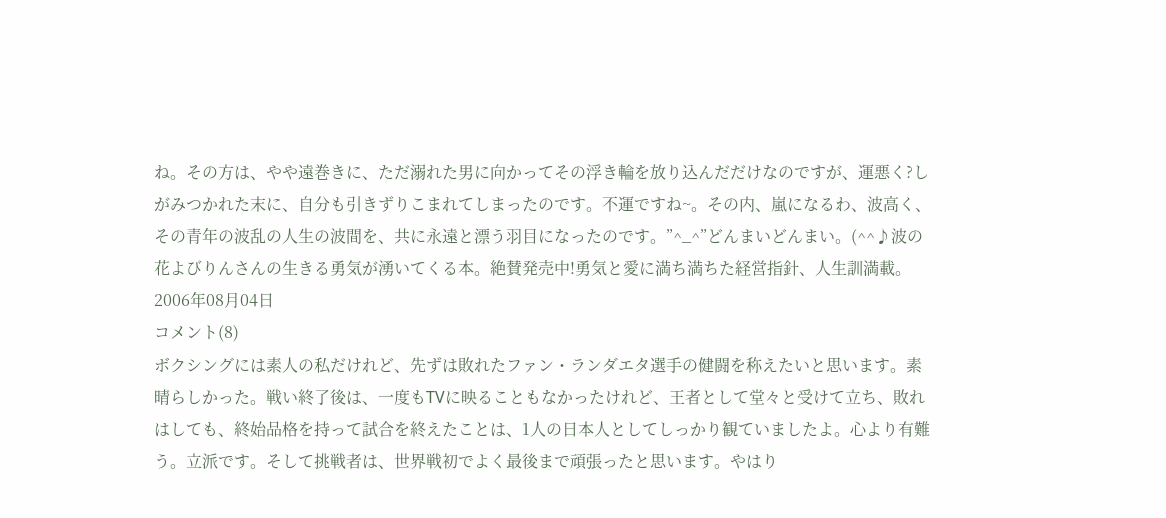ね。その方は、やや遠巻きに、ただ溺れた男に向かってその浮き輪を放り込んだだけなのですが、運悪く?しがみつかれた末に、自分も引きずりこまれてしまったのです。不運ですね~。その内、嵐になるわ、波高く、その青年の波乱の人生の波間を、共に永遠と漂う羽目になったのです。”^_^”どんまいどんまい。(^^♪波の花よびりんさんの生きる勇気が湧いてくる本。絶賛発売中!勇気と愛に満ち満ちた経営指針、人生訓満載。
2006年08月04日
コメント(8)
ボクシングには素人の私だけれど、先ずは敗れたファン・ランダエタ選手の健闘を称えたいと思います。素晴らしかった。戦い終了後は、一度もTVに映ることもなかったけれど、王者として堂々と受けて立ち、敗れはしても、終始品格を持って試合を終えたことは、1人の日本人としてしっかり観ていましたよ。心より有難う。立派です。そして挑戦者は、世界戦初でよく最後まで頑張ったと思います。やはり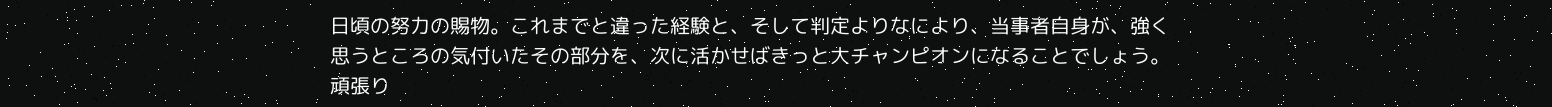日頃の努力の賜物。これまでと違った経験と、そして判定よりなにより、当事者自身が、強く思うところの気付いたその部分を、次に活かせばきっと大チャンピオンになることでしょう。頑張り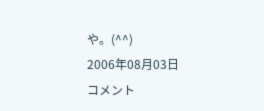や。(^^)
2006年08月03日
コメント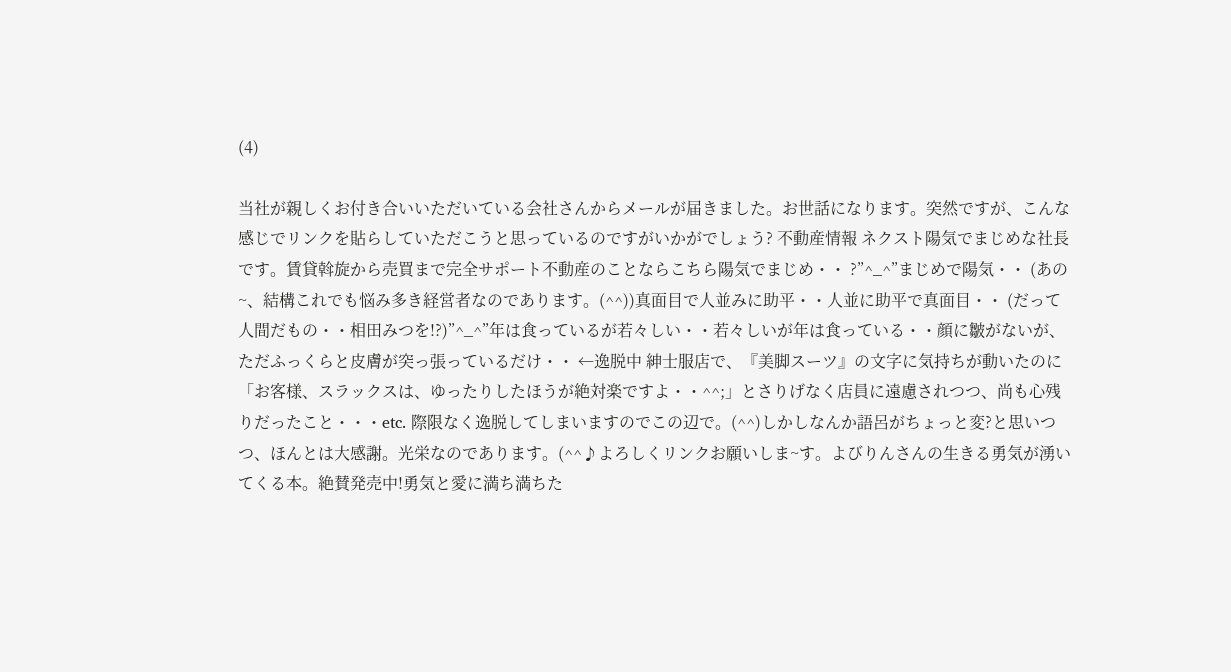(4)

当社が親しくお付き合いいただいている会社さんからメールが届きました。お世話になります。突然ですが、こんな感じでリンクを貼らしていただこうと思っているのですがいかがでしょう? 不動産情報 ネクスト陽気でまじめな社長です。賃貸斡旋から売買まで完全サポート不動産のことならこちら陽気でまじめ・・ ?”^_^”まじめで陽気・・ (あの~、結構これでも悩み多き経営者なのであります。(^^))真面目で人並みに助平・・人並に助平で真面目・・ (だって人間だもの・・相田みつを!?)”^_^”年は食っているが若々しい・・若々しいが年は食っている・・顔に皺がないが、ただふっくらと皮膚が突っ張っているだけ・・ ←逸脱中 紳士服店で、『美脚スーツ』の文字に気持ちが動いたのに「お客様、スラックスは、ゆったりしたほうが絶対楽ですよ・・^^;」とさりげなく店員に遠慮されつつ、尚も心残りだったこと・・・etc. 際限なく逸脱してしまいますのでこの辺で。(^^)しかしなんか語呂がちょっと変?と思いつつ、ほんとは大感謝。光栄なのであります。(^^♪よろしくリンクお願いしま~す。よびりんさんの生きる勇気が湧いてくる本。絶賛発売中!勇気と愛に満ち満ちた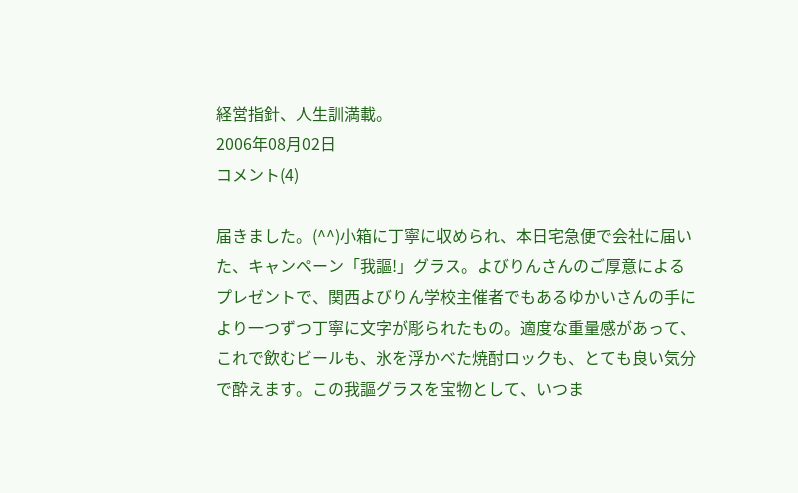経営指針、人生訓満載。
2006年08月02日
コメント(4)

届きました。(^^)小箱に丁寧に収められ、本日宅急便で会社に届いた、キャンペーン「我謳!」グラス。よびりんさんのご厚意によるプレゼントで、関西よびりん学校主催者でもあるゆかいさんの手により一つずつ丁寧に文字が彫られたもの。適度な重量感があって、これで飲むビールも、氷を浮かべた焼酎ロックも、とても良い気分で酔えます。この我謳グラスを宝物として、いつま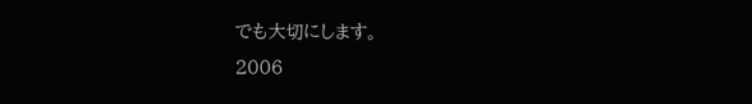でも大切にします。
2006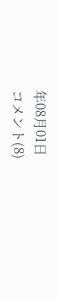年08月01日
コメント(8)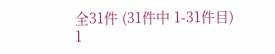全31件 (31件中 1-31件目)
1